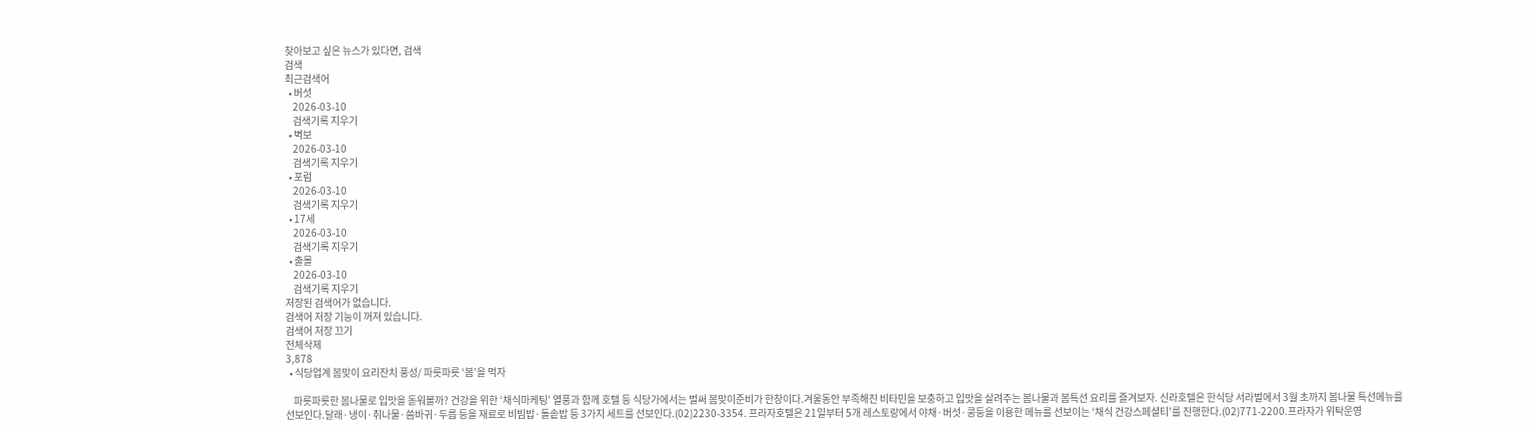찾아보고 싶은 뉴스가 있다면, 검색
검색
최근검색어
  • 버섯
    2026-03-10
    검색기록 지우기
  • 벽보
    2026-03-10
    검색기록 지우기
  • 포럼
    2026-03-10
    검색기록 지우기
  • 17세
    2026-03-10
    검색기록 지우기
  • 출몰
    2026-03-10
    검색기록 지우기
저장된 검색어가 없습니다.
검색어 저장 기능이 꺼져 있습니다.
검색어 저장 끄기
전체삭제
3,878
  • 식당업계 봄맞이 요리잔치 풍성/ 파릇파릇 ‘봄’을 먹자

    파릇파릇한 봄나물로 입맛을 돋워볼까? 건강을 위한 ‘채식마케팅’ 열풍과 함께 호텔 등 식당가에서는 벌써 봄맞이준비가 한창이다.겨울동안 부족해진 비타민을 보충하고 입맛을 살려주는 봄나물과 봄특선 요리를 즐겨보자. 신라호텔은 한식당 서라벌에서 3월 초까지 봄나물 특선메뉴를 선보인다.달래·냉이·취나물·씀바귀·두릅 등을 재료로 비빔밥·돌솥밥 등 3가지 세트를 선보인다.(02)2230-3354. 프라자호텔은 21일부터 5개 레스토랑에서 야채·버섯·콩등을 이용한 메뉴를 선보이는 ‘채식 건강스페셜티’를 진행한다.(02)771-2200.프라자가 위탁운영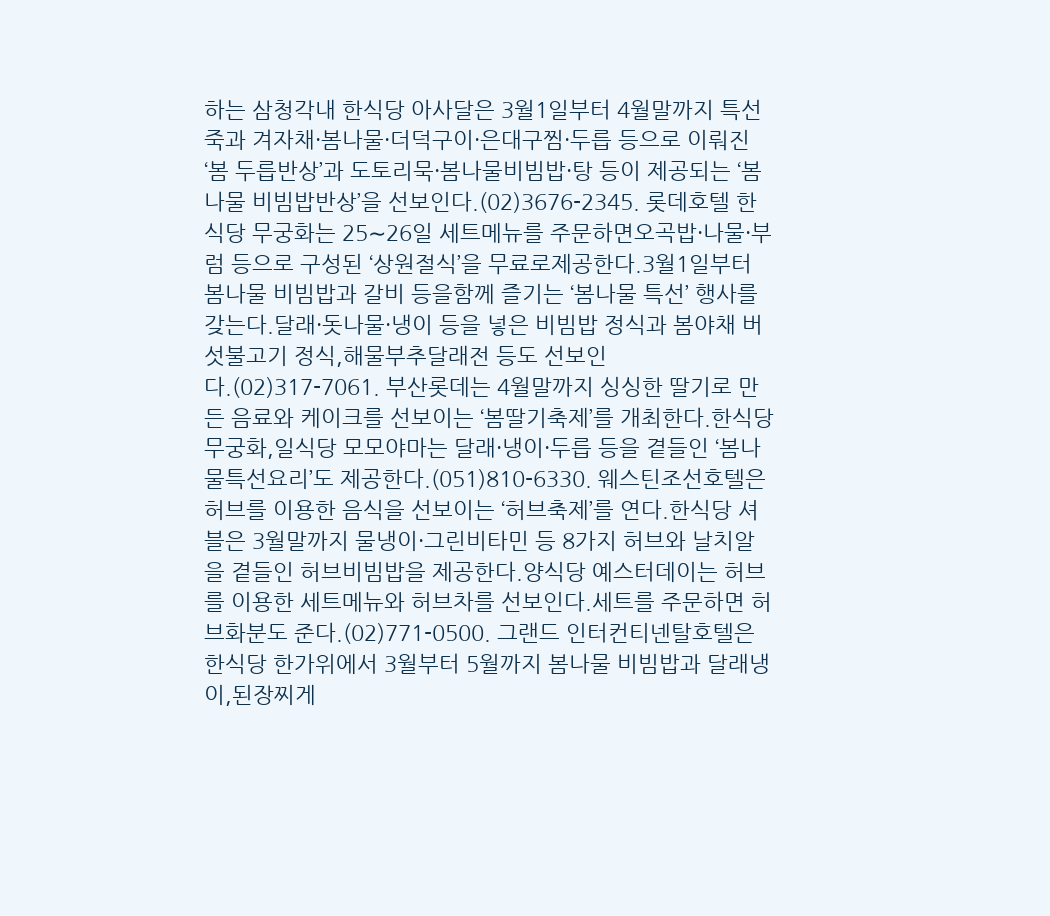하는 삼청각내 한식당 아사달은 3월1일부터 4월말까지 특선 죽과 겨자채·봄나물·더덕구이·은대구찜·두릅 등으로 이뤄진 ‘봄 두릅반상’과 도토리묵·봄나물비빔밥·탕 등이 제공되는 ‘봄나물 비빔밥반상’을 선보인다.(02)3676-2345. 롯데호텔 한식당 무궁화는 25∼26일 세트메뉴를 주문하면오곡밥·나물·부럼 등으로 구성된 ‘상원절식’을 무료로제공한다.3월1일부터 봄나물 비빔밥과 갈비 등을함께 즐기는 ‘봄나물 특선’ 행사를 갖는다.달래·돗나물·냉이 등을 넣은 비빔밥 정식과 봄야채 버섯불고기 정식,해물부추달래전 등도 선보인다.(02)317-7061. 부산롯데는 4월말까지 싱싱한 딸기로 만든 음료와 케이크를 선보이는 ‘봄딸기축제’를 개최한다.한식당 무궁화,일식당 모모야마는 달래·냉이·두릅 등을 곁들인 ‘봄나물특선요리’도 제공한다.(051)810-6330. 웨스틴조선호텔은 허브를 이용한 음식을 선보이는 ‘허브축제’를 연다.한식당 셔블은 3월말까지 물냉이·그린비타민 등 8가지 허브와 날치알을 곁들인 허브비빔밥을 제공한다.양식당 예스터데이는 허브를 이용한 세트메뉴와 허브차를 선보인다.세트를 주문하면 허브화분도 준다.(02)771-0500. 그랜드 인터컨티넨탈호텔은 한식당 한가위에서 3월부터 5월까지 봄나물 비빔밥과 달래냉이,된장찌게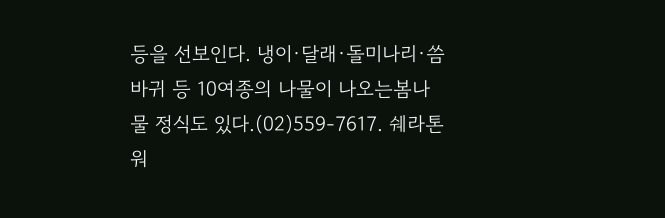등을 선보인다. 냉이·달래·돌미나리·씀바귀 등 10여종의 나물이 나오는봄나물 정식도 있다.(02)559-7617. 쉐라톤워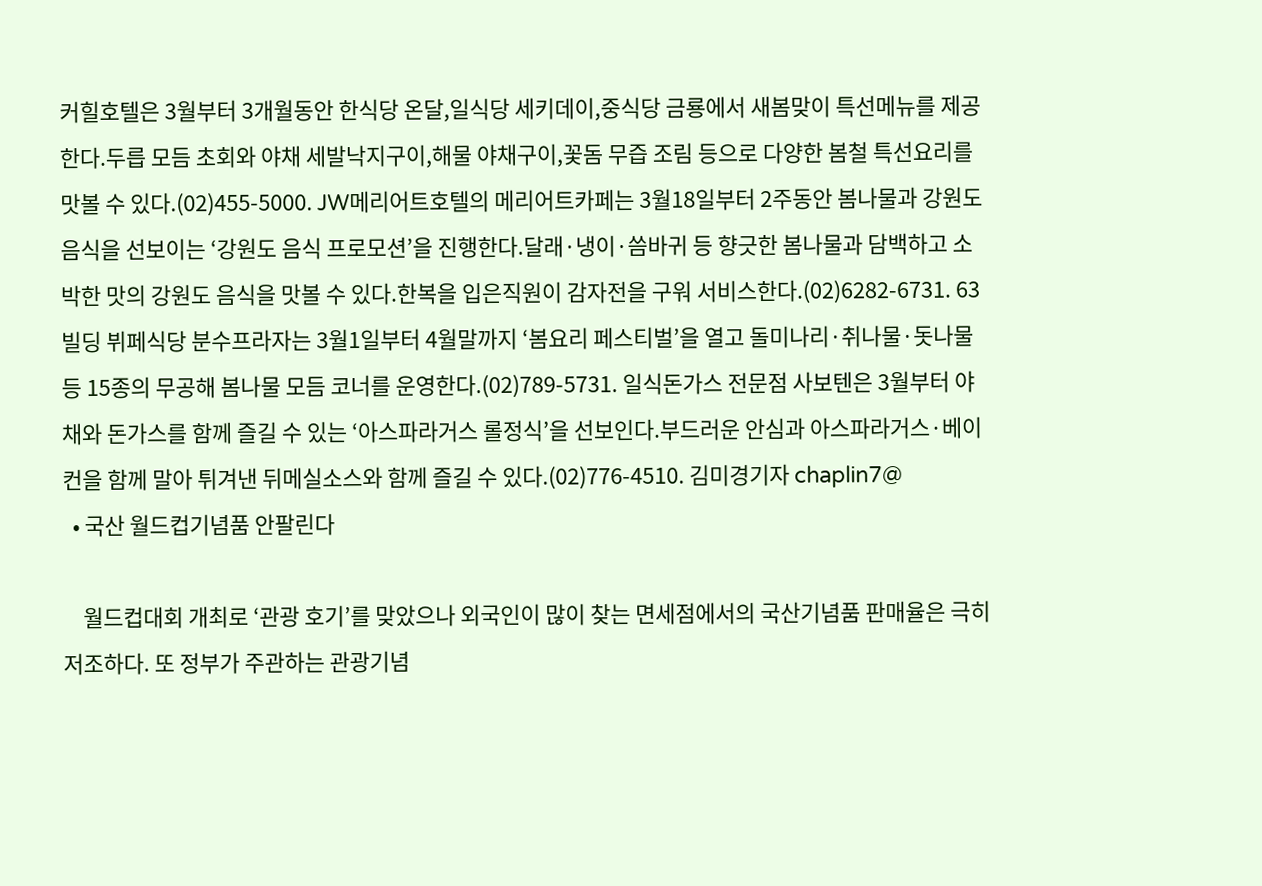커힐호텔은 3월부터 3개월동안 한식당 온달,일식당 세키데이,중식당 금룡에서 새봄맞이 특선메뉴를 제공한다.두릅 모듬 초회와 야채 세발낙지구이,해물 야채구이,꽃돔 무즙 조림 등으로 다양한 봄철 특선요리를 맛볼 수 있다.(02)455-5000. JW메리어트호텔의 메리어트카페는 3월18일부터 2주동안 봄나물과 강원도 음식을 선보이는 ‘강원도 음식 프로모션’을 진행한다.달래·냉이·씀바귀 등 향긋한 봄나물과 담백하고 소박한 맛의 강원도 음식을 맛볼 수 있다.한복을 입은직원이 감자전을 구워 서비스한다.(02)6282-6731. 63빌딩 뷔페식당 분수프라자는 3월1일부터 4월말까지 ‘봄요리 페스티벌’을 열고 돌미나리·취나물·돗나물 등 15종의 무공해 봄나물 모듬 코너를 운영한다.(02)789-5731. 일식돈가스 전문점 사보텐은 3월부터 야채와 돈가스를 함께 즐길 수 있는 ‘아스파라거스 롤정식’을 선보인다.부드러운 안심과 아스파라거스·베이컨을 함께 말아 튀겨낸 뒤메실소스와 함께 즐길 수 있다.(02)776-4510. 김미경기자 chaplin7@
  • 국산 월드컵기념품 안팔린다

    월드컵대회 개최로 ‘관광 호기’를 맞았으나 외국인이 많이 찾는 면세점에서의 국산기념품 판매율은 극히 저조하다. 또 정부가 주관하는 관광기념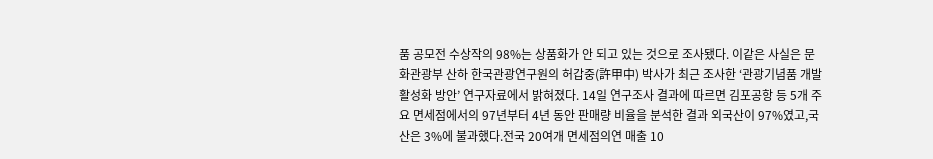품 공모전 수상작의 98%는 상품화가 안 되고 있는 것으로 조사됐다. 이같은 사실은 문화관광부 산하 한국관광연구원의 허갑중(許甲中) 박사가 최근 조사한 ‘관광기념품 개발 활성화 방안’ 연구자료에서 밝혀졌다. 14일 연구조사 결과에 따르면 김포공항 등 5개 주요 면세점에서의 97년부터 4년 동안 판매량 비율을 분석한 결과 외국산이 97%였고,국산은 3%에 불과했다.전국 20여개 면세점의연 매출 10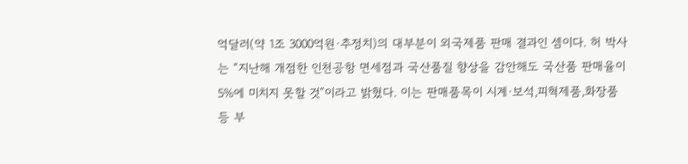억달러(약 1조 3000억원·추정치)의 대부분이 외국제품 판매 결과인 셈이다. 허 박사는 “지난해 개점한 인천공항 면세점과 국산품질 향상을 감안해도 국산품 판매율이 5%에 미치지 못할 것”이라고 밝혔다. 이는 판매품목이 시계·보석,피혁제품,화장품 등 부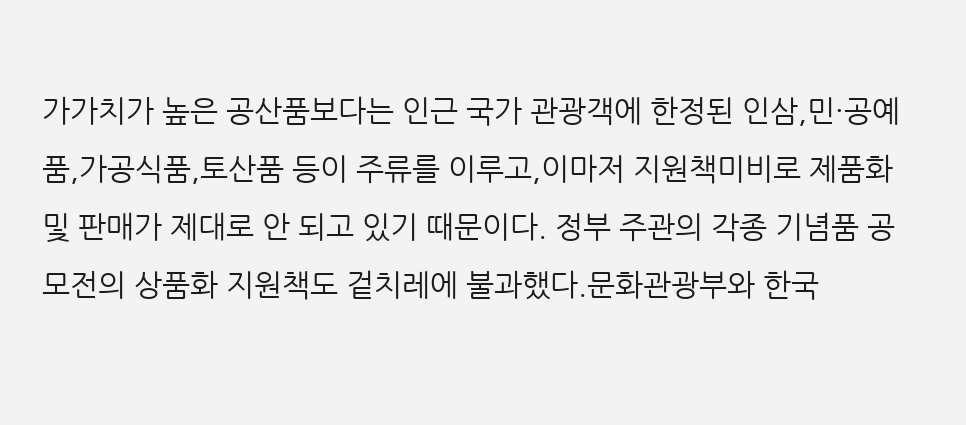가가치가 높은 공산품보다는 인근 국가 관광객에 한정된 인삼,민·공예품,가공식품,토산품 등이 주류를 이루고,이마저 지원책미비로 제품화 및 판매가 제대로 안 되고 있기 때문이다. 정부 주관의 각종 기념품 공모전의 상품화 지원책도 겉치레에 불과했다.문화관광부와 한국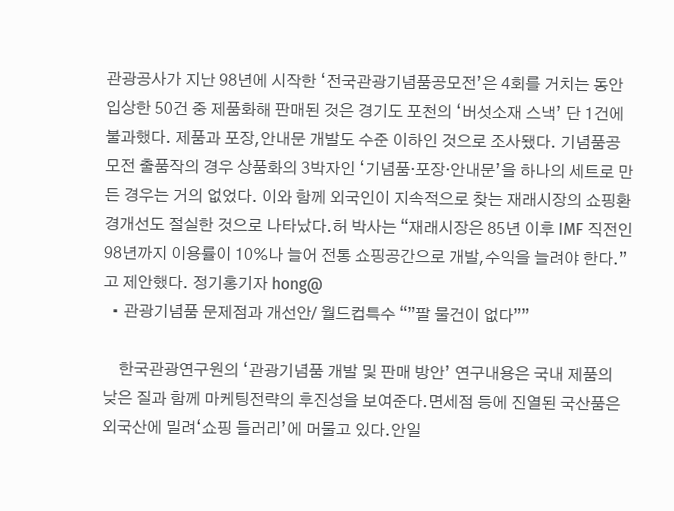관광공사가 지난 98년에 시작한 ‘전국관광기념품공모전’은 4회를 거치는 동안 입상한 50건 중 제품화해 판매된 것은 경기도 포천의 ‘버섯소재 스낵’ 단 1건에 불과했다. 제품과 포장,안내문 개발도 수준 이하인 것으로 조사됐다. 기념품공모전 출품작의 경우 상품화의 3박자인 ‘기념품·포장·안내문’을 하나의 세트로 만든 경우는 거의 없었다. 이와 함께 외국인이 지속적으로 찾는 재래시장의 쇼핑환경개선도 절실한 것으로 나타났다.허 박사는 “재래시장은 85년 이후 IMF 직전인 98년까지 이용률이 10%나 늘어 전통 쇼핑공간으로 개발,수익을 늘려야 한다.”고 제안했다. 정기홍기자 hong@
  • 관광기념품 문제점과 개선안/ 월드컵특수 “”팔 물건이 없다””

    한국관광연구원의 ‘관광기념품 개발 및 판매 방안’ 연구내용은 국내 제품의 낮은 질과 함께 마케팅전략의 후진성을 보여준다.면세점 등에 진열된 국산품은 외국산에 밀려‘쇼핑 들러리’에 머물고 있다.안일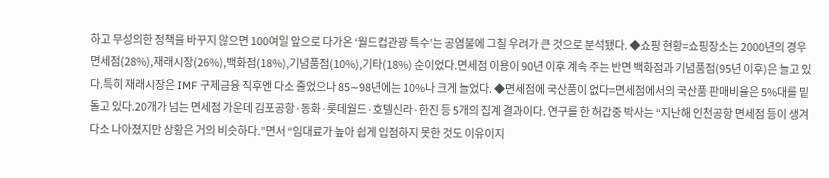하고 무성의한 정책을 바꾸지 않으면 100여일 앞으로 다가온 ‘월드컵관광 특수’는 공염불에 그칠 우려가 큰 것으로 분석됐다. ◆쇼핑 현황=쇼핑장소는 2000년의 경우 면세점(28%),재래시장(26%),백화점(18%),기념품점(10%),기타(18%) 순이었다.면세점 이용이 90년 이후 계속 주는 반면 백화점과 기념품점(95년 이후)은 늘고 있다.특히 재래시장은 IMF 구제금융 직후엔 다소 줄었으나 85∼98년에는 10%나 크게 늘었다. ◆면세점에 국산품이 없다=면세점에서의 국산품 판매비율은 5%대를 밑돌고 있다.20개가 넘는 면세점 가운데 김포공항·동화·롯데월드·호텔신라·한진 등 5개의 집계 결과이다. 연구를 한 허갑중 박사는 “지난해 인천공항 면세점 등이 생겨 다소 나아졌지만 상황은 거의 비슷하다.”면서 “임대료가 높아 쉽게 입점하지 못한 것도 이유이지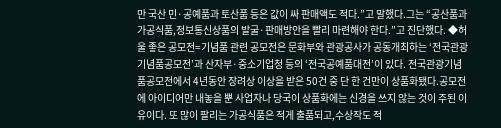만 국산 민·공예품과 토산품 등은 값이 싸 판매액도 적다.”고 말했다.그는 “공산품과 가공식품,정보통신상품의 발굴·판매방안을 빨리 마련해야 한다.”고 진단했다. ◆허울 좋은 공모전=기념품 관련 공모전은 문화부와 관광공사가 공동개최하는 ‘전국관광기념품공모전’과 산자부·중소기업청 등의 ‘전국공예품대전’이 있다. 전국관광기념품공모전에서 4년동안 장려상 이상을 받은 50건 중 단 한 건만이 상품화됐다.공모전에 아이디어만 내놓을 뿐 사업자나 당국이 상품화에는 신경을 쓰지 않는 것이 주된 이유이다. 또 많이 팔리는 가공식품은 적게 출품되고,수상작도 적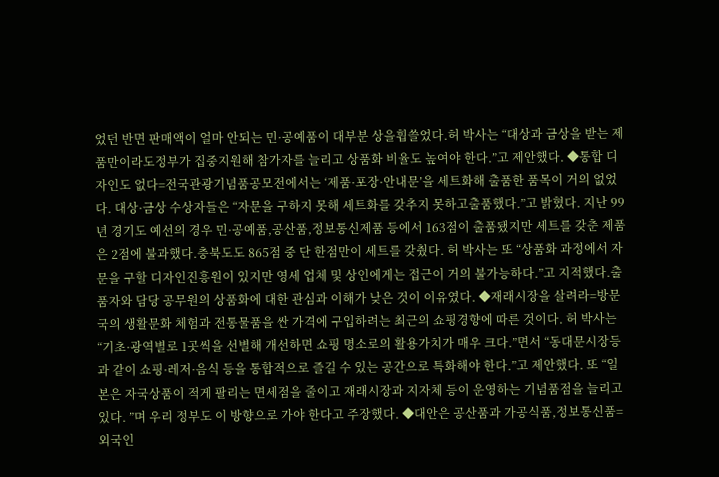었던 반면 판매액이 얼마 안되는 민·공예품이 대부분 상을휩쓸었다.허 박사는 “대상과 금상을 받는 제품만이라도정부가 집중지원해 참가자를 늘리고 상품화 비율도 높여야 한다.”고 제안했다. ◆통합 디자인도 없다=전국관광기념품공모전에서는 ‘제품·포장·안내문’을 세트화해 출품한 품목이 거의 없었다. 대상·금상 수상자들은 “자문을 구하지 못해 세트화를 갖추지 못하고출품했다.”고 밝혔다. 지난 99년 경기도 예선의 경우 민·공예품,공산품,정보통신제품 등에서 163점이 출품됐지만 세트를 갖춘 제품은 2점에 불과했다.충북도도 865점 중 단 한점만이 세트를 갖췄다. 허 박사는 또 “상품화 과정에서 자문을 구할 디자인진흥원이 있지만 영세 업체 및 상인에게는 접근이 거의 불가능하다.”고 지적했다.출품자와 담당 공무원의 상품화에 대한 관심과 이해가 낮은 것이 이유였다. ◆재래시장을 살려라=방문국의 생활문화 체험과 전통물품을 싼 가격에 구입하려는 최근의 쇼핑경향에 따른 것이다. 허 박사는 “기초·광역별로 1곳씩을 선별해 개선하면 쇼핑 명소로의 활용가치가 매우 크다.”면서 “동대문시장등과 같이 쇼핑·레저·음식 등을 통합적으로 즐길 수 있는 공간으로 특화해야 한다.”고 제안했다. 또 “일본은 자국상품이 적게 팔리는 면세점을 줄이고 재래시장과 지자체 등이 운영하는 기념품점을 늘리고 있다. ”며 우리 정부도 이 방향으로 가야 한다고 주장했다. ◆대안은 공산품과 가공식품,정보통신품= 외국인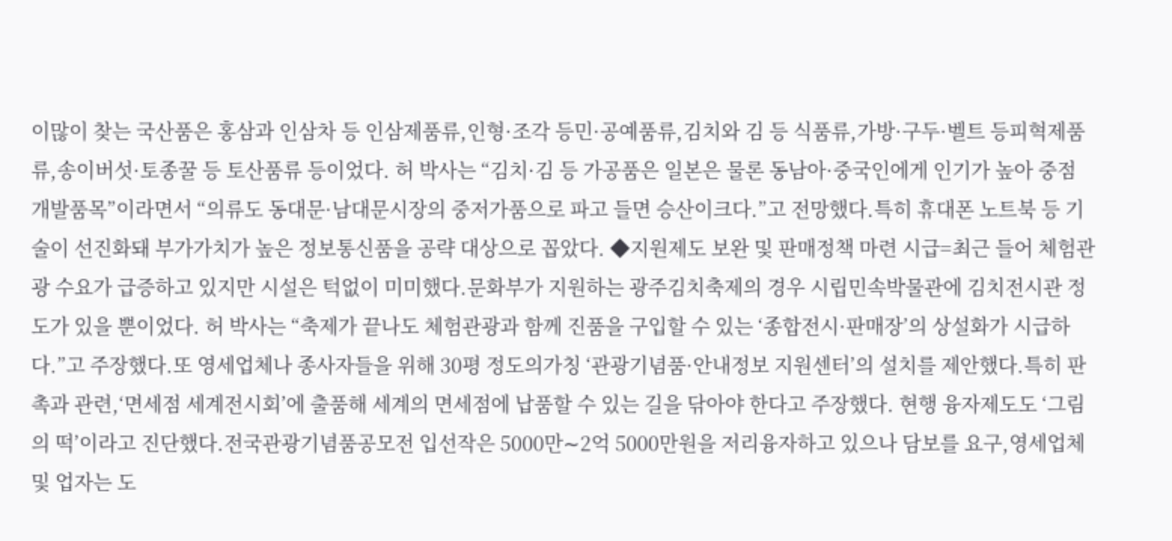이많이 찾는 국산품은 홍삼과 인삼차 등 인삼제품류,인형·조각 등민·공예품류,김치와 김 등 식품류,가방·구두·벨트 등피혁제품류,송이버섯·토종꿀 등 토산품류 등이었다. 허 박사는 “김치·김 등 가공품은 일본은 물론 동남아·중국인에게 인기가 높아 중점 개발품목”이라면서 “의류도 동대문·남대문시장의 중저가품으로 파고 들면 승산이크다.”고 전망했다.특히 휴대폰 노트북 등 기술이 선진화돼 부가가치가 높은 정보통신품을 공략 대상으로 꼽았다. ◆지원제도 보완 및 판매정책 마련 시급=최근 들어 체험관광 수요가 급증하고 있지만 시설은 턱없이 미미했다.문화부가 지원하는 광주김치축제의 경우 시립민속박물관에 김치전시관 정도가 있을 뿐이었다. 허 박사는 “축제가 끝나도 체험관광과 함께 진품을 구입할 수 있는 ‘종합전시·판매장’의 상설화가 시급하다.”고 주장했다.또 영세업체나 종사자들을 위해 30평 정도의가칭 ‘관광기념품·안내정보 지원센터’의 설치를 제안했다.특히 판촉과 관련,‘면세점 세계전시회’에 출품해 세계의 면세점에 납품할 수 있는 길을 닦아야 한다고 주장했다. 현행 융자제도도 ‘그림의 떡’이라고 진단했다.전국관광기념품공모전 입선작은 5000만∼2억 5000만원을 저리융자하고 있으나 담보를 요구,영세업체 및 업자는 도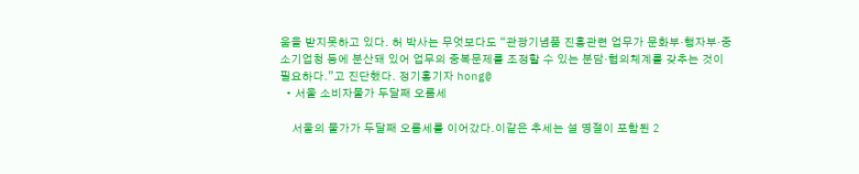움을 받지못하고 있다. 허 박사는 무엇보다도 “관광기념품 진흥관련 업무가 문화부·행자부·중소기업청 등에 분산돼 있어 업무의 중복문제를 조정할 수 있는 분담·협의체계를 갖추는 것이 필요하다.”고 진단했다. 정기홍기자 hong@
  • 서울 소비자물가 두달째 오름세

    서울의 물가가 두달째 오름세를 이어갔다.이같은 추세는 설 명절이 포함된 2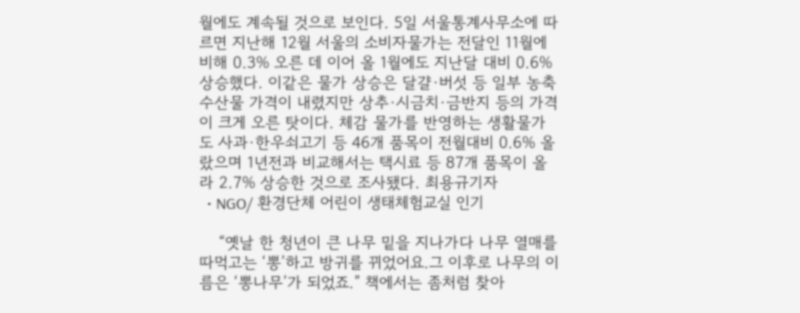월에도 계속될 것으로 보인다. 5일 서울통계사무소에 따르면 지난해 12월 서울의 소비자물가는 전달인 11월에 비해 0.3% 오른 데 이어 올 1월에도 지난달 대비 0.6% 상승했다. 이같은 물가 상승은 달걀·버섯 등 일부 농축수산물 가격이 내렸지만 상추·시금치·금반지 등의 가격이 크게 오른 탓이다. 체감 물가를 반영하는 생활물가도 사과·한우쇠고기 등 46개 품목이 전월대비 0.6% 올랐으며 1년전과 비교해서는 택시료 등 87개 품목이 올라 2.7% 상승한 것으로 조사됐다. 최용규기자
  • NGO/ 환경단체 어린이 생태체험교실 인기

    “옛날 한 청년이 큰 나무 밑을 지나가다 나무 열매를 따먹고는 ‘뽕’하고 방귀를 뀌었어요.그 이후로 나무의 이름은 ‘뽕나무’가 되었죠.” 책에서는 좀처럼 찾아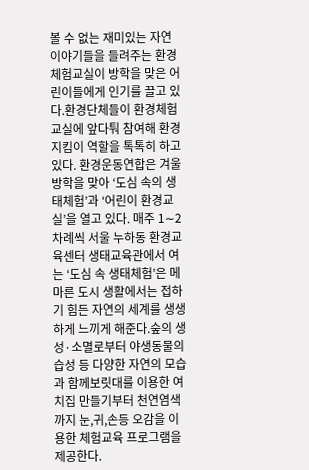볼 수 없는 재미있는 자연 이야기들을 들려주는 환경체험교실이 방학을 맞은 어린이들에게 인기를 끌고 있다.환경단체들이 환경체험교실에 앞다퉈 참여해 환경지킴이 역할을 톡톡히 하고 있다. 환경운동연합은 겨울방학을 맞아 ‘도심 속의 생태체험’과 ‘어린이 환경교실’을 열고 있다. 매주 1∼2차례씩 서울 누하동 환경교육센터 생태교육관에서 여는 ‘도심 속 생태체험’은 메마른 도시 생활에서는 접하기 힘든 자연의 세계를 생생하게 느끼게 해준다.숲의 생성·소멸로부터 야생동물의 습성 등 다양한 자연의 모습과 함께보릿대를 이용한 여치집 만들기부터 천연염색까지 눈,귀,손등 오감을 이용한 체험교육 프로그램을 제공한다.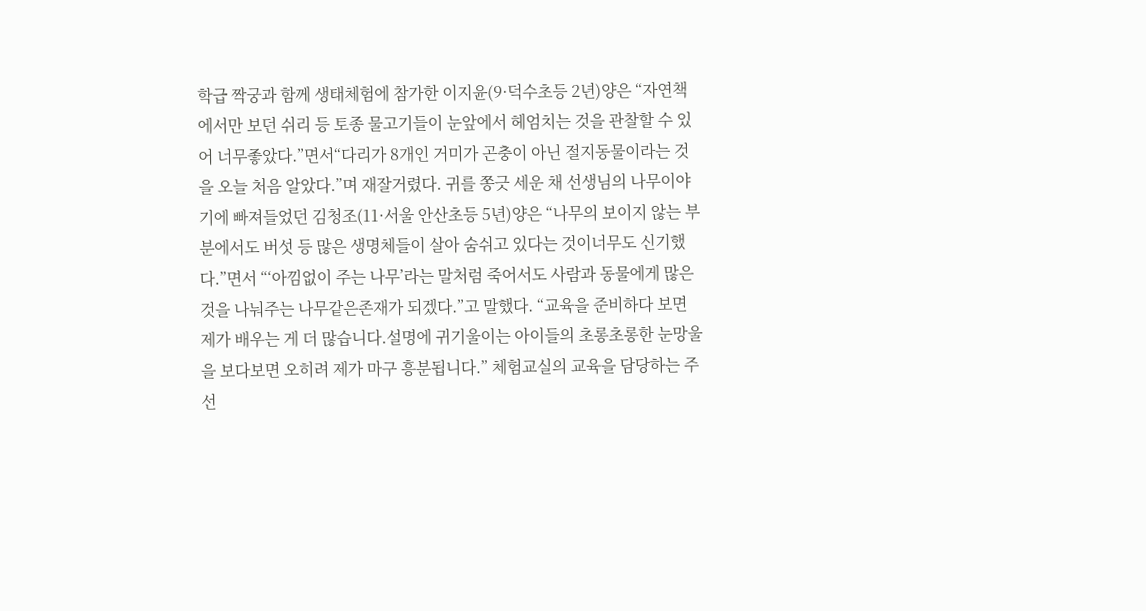학급 짝궁과 함께 생태체험에 참가한 이지윤(9·덕수초등 2년)양은 “자연책에서만 보던 쉬리 등 토종 물고기들이 눈앞에서 헤엄치는 것을 관찰할 수 있어 너무좋았다.”면서“다리가 8개인 거미가 곤충이 아닌 절지동물이라는 것을 오늘 처음 알았다.”며 재잘거렸다. 귀를 쫑긋 세운 채 선생님의 나무이야기에 빠져들었던 김청조(11·서울 안산초등 5년)양은 “나무의 보이지 않는 부분에서도 버섯 등 많은 생명체들이 살아 숨쉬고 있다는 것이너무도 신기했다.”면서 “‘아낌없이 주는 나무’라는 말처럼 죽어서도 사람과 동물에게 많은 것을 나눠주는 나무같은존재가 되겠다.”고 말했다. “교육을 준비하다 보면 제가 배우는 게 더 많습니다.설명에 귀기울이는 아이들의 초롱초롱한 눈망울을 보다보면 오히려 제가 마구 흥분됩니다.” 체험교실의 교육을 담당하는 주선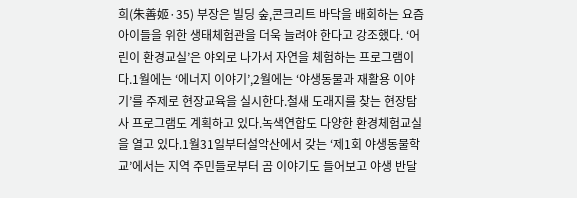희(朱善姬·35) 부장은 빌딩 숲,콘크리트 바닥을 배회하는 요즘 아이들을 위한 생태체험관을 더욱 늘려야 한다고 강조했다. ‘어린이 환경교실’은 야외로 나가서 자연을 체험하는 프로그램이다.1월에는 ‘에너지 이야기’,2월에는 ‘야생동물과 재활용 이야기’를 주제로 현장교육을 실시한다.철새 도래지를 찾는 현장탐사 프로그램도 계획하고 있다.녹색연합도 다양한 환경체험교실을 열고 있다.1월31일부터설악산에서 갖는 ‘제1회 야생동물학교’에서는 지역 주민들로부터 곰 이야기도 들어보고 야생 반달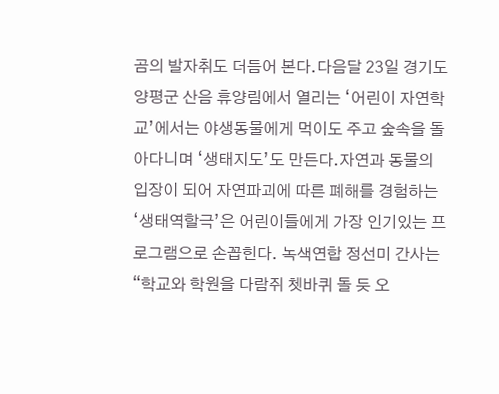곰의 발자취도 더듬어 본다.다음달 23일 경기도 양평군 산음 휴양림에서 열리는 ‘어린이 자연학교’에서는 야생동물에게 먹이도 주고 숲속을 돌아다니며 ‘생태지도’도 만든다.자연과 동물의 입장이 되어 자연파괴에 따른 폐해를 경험하는 ‘생태역할극’은 어린이들에게 가장 인기있는 프로그램으로 손꼽힌다. 녹색연합 정선미 간사는 “학교와 학원을 다람쥐 쳇바퀴 돌 듯 오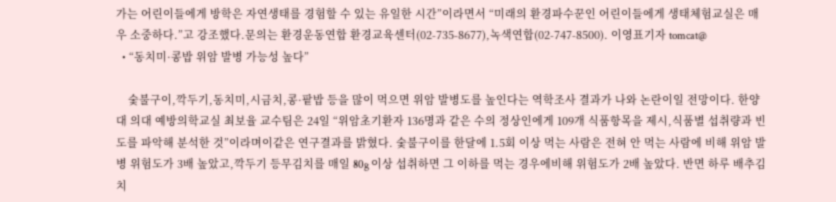가는 어린이들에게 방학은 자연생태를 경험할 수 있는 유일한 시간”이라면서 “미래의 환경파수꾼인 어린이들에게 생태체험교실은 매우 소중하다.”고 강조했다.문의는 환경운동연합 환경교육센터(02-735-8677),녹색연합(02-747-8500). 이영표기자 tomcat@
  • “동치미·콩밥 위암 발병 가능성 높다”

    숯불구이,깍두기,동치미,시금치,콩·팥밥 등을 많이 먹으면 위암 발병도를 높인다는 역학조사 결과가 나와 논란이일 전망이다. 한양대 의대 예방의학교실 최보율 교수팀은 24일 “위암초기환자 136명과 같은 수의 정상인에게 109개 식품항목을 제시,식품별 섭취량과 빈도를 파악해 분석한 것”이라며이같은 연구결과를 밝혔다. 숯불구이를 한달에 1.5회 이상 먹는 사람은 전혀 안 먹는 사람에 비해 위암 발병 위험도가 3배 높았고,깍두기 등무김치를 매일 80g 이상 섭취하면 그 이하를 먹는 경우에비해 위험도가 2배 높았다. 반면 하루 배추김치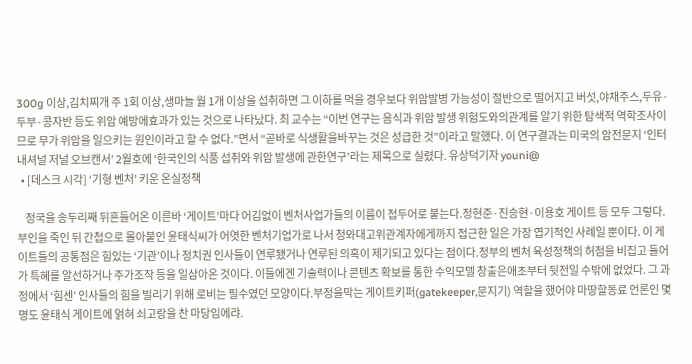300g 이상,김치찌개 주 1회 이상,생마늘 월 1개 이상을 섭취하면 그 이하를 먹을 경우보다 위암발병 가능성이 절반으로 떨어지고 버섯,야채주스,두유·두부·콩자반 등도 위암 예방에효과가 있는 것으로 나타났다. 최 교수는 “이번 연구는 음식과 위암 발생 위험도와의관계를 알기 위한 탐색적 역학조사이므로 무가 위암을 일으키는 원인이라고 할 수 없다.”면서 “곧바로 식생활을바꾸는 것은 성급한 것”이라고 말했다. 이 연구결과는 미국의 암전문지 ‘인터내셔널 저널 오브캔서’ 2월호에 ‘한국인의 식품 섭취와 위암 발생에 관한연구’라는 제목으로 실렸다. 유상덕기자 youni@
  • [데스크 시각] ‘기형 벤처’ 키운 온실정책

    정국을 송두리째 뒤흔들어온 이른바 ‘게이트’마다 어김없이 벤처사업가들의 이름이 접두어로 붙는다.정현준·진승현·이용호 게이트 등 모두 그렇다.부인을 죽인 뒤 간첩으로 몰아붙인 윤태식씨가 어엿한 벤처기업가로 나서 청와대고위관계자에게까지 접근한 일은 가장 엽기적인 사례일 뿐이다. 이 게이트들의 공통점은 힘있는 ‘기관’이나 정치권 인사들이 연루됐거나 연루된 의혹이 제기되고 있다는 점이다.정부의 벤처 육성정책의 허점을 비집고 들어가 특혜를 알선하거나 주가조작 등을 일삼아온 것이다. 이들에겐 기술력이나 콘텐츠 확보를 통한 수익모델 창출은애초부터 뒷전일 수밖에 없었다. 그 과정에서 ‘힘센’ 인사들의 힘을 빌리기 위해 로비는 필수였던 모양이다.부정을막는 게이트키퍼(gatekeeper,문지기) 역할을 했어야 마땅할동료 언론인 몇명도 윤태식 게이트에 얽혀 쇠고랑을 찬 마당임에랴.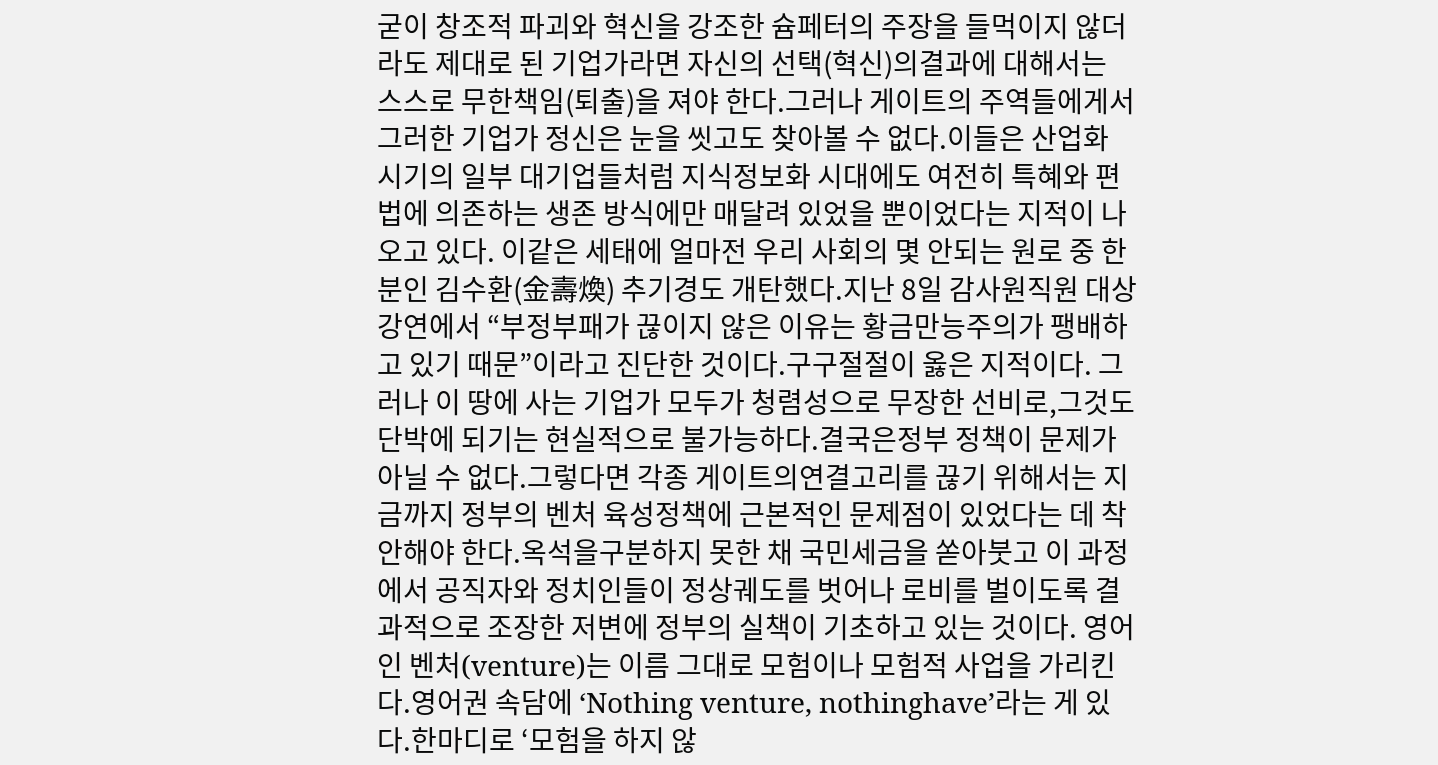굳이 창조적 파괴와 혁신을 강조한 슘페터의 주장을 들먹이지 않더라도 제대로 된 기업가라면 자신의 선택(혁신)의결과에 대해서는 스스로 무한책임(퇴출)을 져야 한다.그러나 게이트의 주역들에게서 그러한 기업가 정신은 눈을 씻고도 찾아볼 수 없다.이들은 산업화 시기의 일부 대기업들처럼 지식정보화 시대에도 여전히 특혜와 편법에 의존하는 생존 방식에만 매달려 있었을 뿐이었다는 지적이 나오고 있다. 이같은 세태에 얼마전 우리 사회의 몇 안되는 원로 중 한분인 김수환(金壽煥) 추기경도 개탄했다.지난 8일 감사원직원 대상 강연에서 “부정부패가 끊이지 않은 이유는 황금만능주의가 팽배하고 있기 때문”이라고 진단한 것이다.구구절절이 옳은 지적이다. 그러나 이 땅에 사는 기업가 모두가 청렴성으로 무장한 선비로,그것도 단박에 되기는 현실적으로 불가능하다.결국은정부 정책이 문제가 아닐 수 없다.그렇다면 각종 게이트의연결고리를 끊기 위해서는 지금까지 정부의 벤처 육성정책에 근본적인 문제점이 있었다는 데 착안해야 한다.옥석을구분하지 못한 채 국민세금을 쏟아붓고 이 과정에서 공직자와 정치인들이 정상궤도를 벗어나 로비를 벌이도록 결과적으로 조장한 저변에 정부의 실책이 기초하고 있는 것이다. 영어인 벤처(venture)는 이름 그대로 모험이나 모험적 사업을 가리킨다.영어권 속담에 ‘Nothing venture, nothinghave’라는 게 있다.한마디로 ‘모험을 하지 않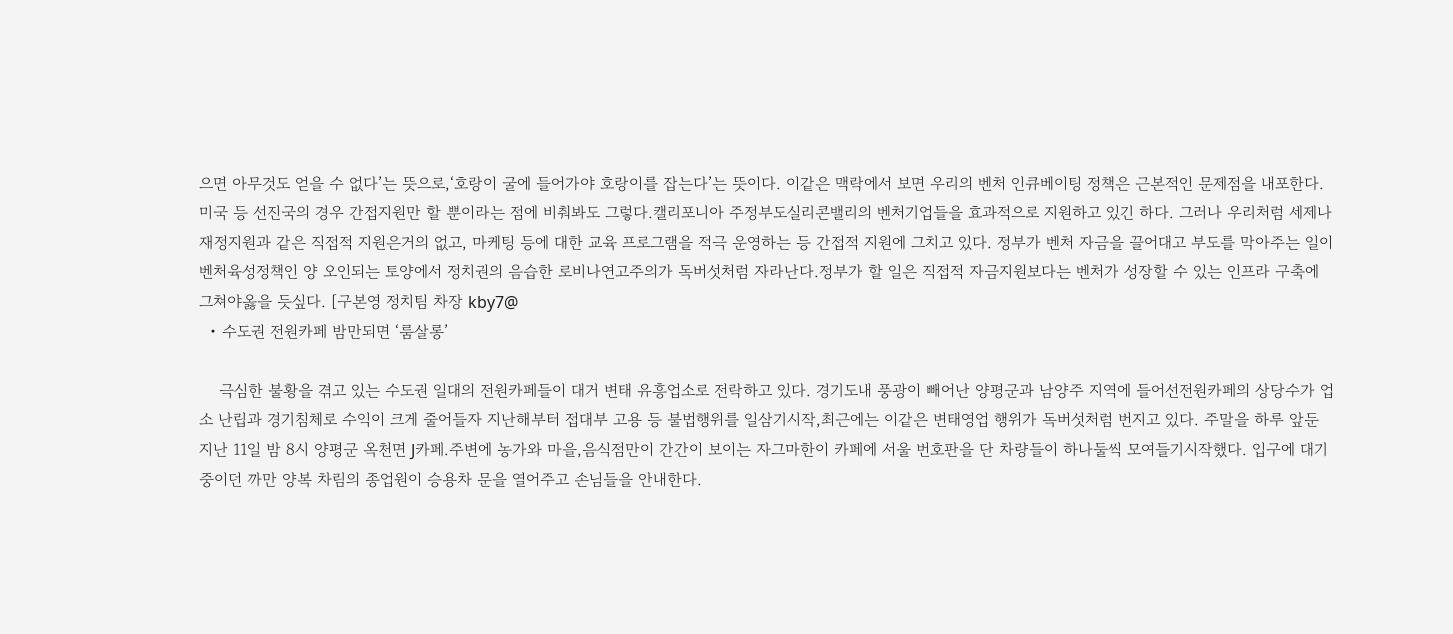으면 아무것도 얻을 수 없다’는 뜻으로,‘호랑이 굴에 들어가야 호랑이를 잡는다’는 뜻이다. 이같은 맥락에서 보면 우리의 벤처 인큐베이팅 정책은 근본적인 문제점을 내포한다.미국 등 선진국의 경우 간접지원만 할 뿐이라는 점에 비춰봐도 그렇다.캘리포니아 주정부도실리콘밸리의 벤처기업들을 효과적으로 지원하고 있긴 하다. 그러나 우리처럼 세제나 재정지원과 같은 직접적 지원은거의 없고, 마케팅 등에 대한 교육 프로그램을 적극 운영하는 등 간접적 지원에 그치고 있다. 정부가 벤처 자금을 끌어대고 부도를 막아주는 일이 벤처육성정책인 양 오인되는 토양에서 정치권의 음습한 로비나연고주의가 독버섯처럼 자라난다.정부가 할 일은 직접적 자금지원보다는 벤처가 성장할 수 있는 인프라 구축에 그쳐야옳을 듯싶다. [구본영 정치팀 차장 kby7@
  • 수도권 전원카페 밤만되면 ‘룸살롱’

    극심한 불황을 겪고 있는 수도권 일대의 전원카페들이 대거 변태 유흥업소로 전락하고 있다. 경기도내 풍광이 빼어난 양평군과 남양주 지역에 들어선전원카페의 상당수가 업소 난립과 경기침체로 수익이 크게 줄어들자 지난해부터 접대부 고용 등 불법행위를 일삼기시작,최근에는 이같은 변태영업 행위가 독버섯처럼 번지고 있다. 주말을 하루 앞둔 지난 11일 밤 8시 양평군 옥천면 J카페.주변에 농가와 마을,음식점만이 간간이 보이는 자그마한이 카페에 서울 번호판을 단 차량들이 하나둘씩 모여들기시작했다. 입구에 대기중이던 까만 양복 차림의 종업원이 승용차 문을 열어주고 손님들을 안내한다.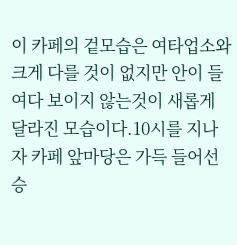이 카페의 겉모습은 여타업소와 크게 다를 것이 없지만 안이 들여다 보이지 않는것이 새롭게 달라진 모습이다.10시를 지나자 카페 앞마당은 가득 들어선 승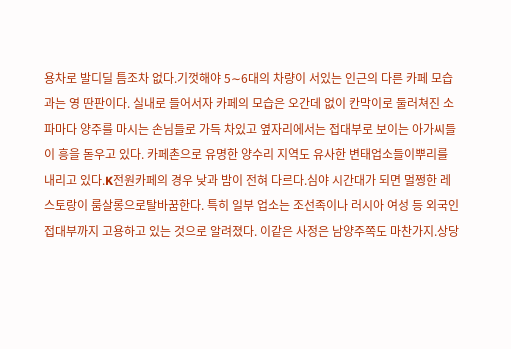용차로 발디딜 틈조차 없다.기껏해야 5∼6대의 차량이 서있는 인근의 다른 카페 모습과는 영 딴판이다. 실내로 들어서자 카페의 모습은 오간데 없이 칸막이로 둘러쳐진 소파마다 양주를 마시는 손님들로 가득 차있고 옆자리에서는 접대부로 보이는 아가씨들이 흥을 돋우고 있다. 카페촌으로 유명한 양수리 지역도 유사한 변태업소들이뿌리를 내리고 있다.K전원카페의 경우 낮과 밤이 전혀 다르다.심야 시간대가 되면 멀쩡한 레스토랑이 룸살롱으로탈바꿈한다. 특히 일부 업소는 조선족이나 러시아 여성 등 외국인 접대부까지 고용하고 있는 것으로 알려졌다. 이같은 사정은 남양주쪽도 마찬가지.상당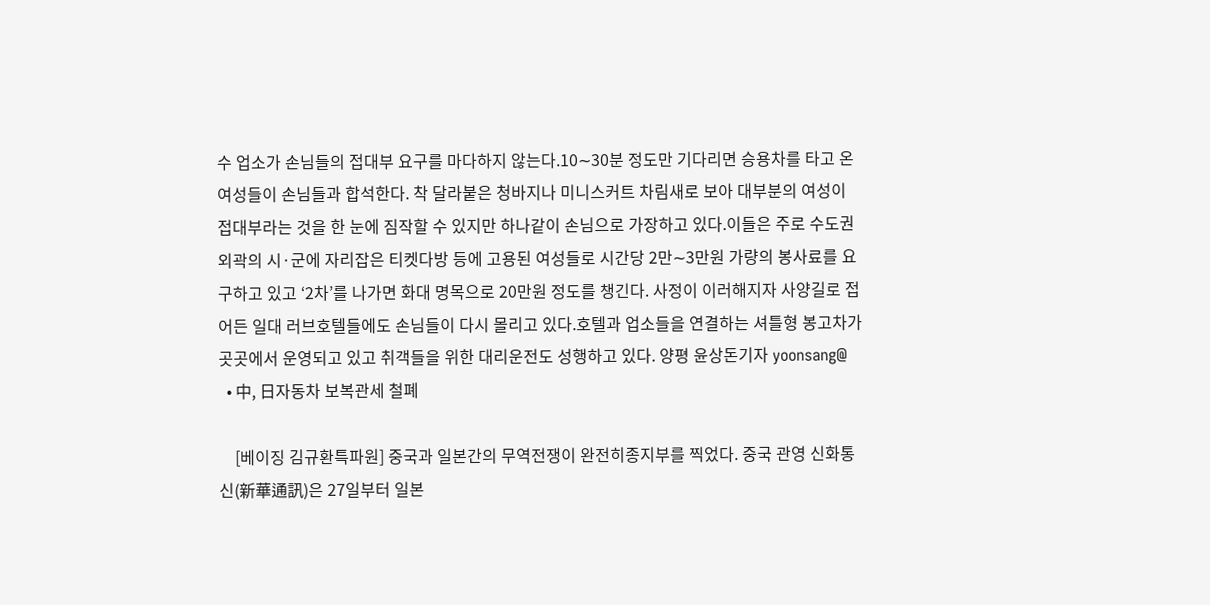수 업소가 손님들의 접대부 요구를 마다하지 않는다.10∼30분 정도만 기다리면 승용차를 타고 온 여성들이 손님들과 합석한다. 착 달라붙은 청바지나 미니스커트 차림새로 보아 대부분의 여성이 접대부라는 것을 한 눈에 짐작할 수 있지만 하나같이 손님으로 가장하고 있다.이들은 주로 수도권 외곽의 시·군에 자리잡은 티켓다방 등에 고용된 여성들로 시간당 2만∼3만원 가량의 봉사료를 요구하고 있고 ‘2차’를 나가면 화대 명목으로 20만원 정도를 챙긴다. 사정이 이러해지자 사양길로 접어든 일대 러브호텔들에도 손님들이 다시 몰리고 있다.호텔과 업소들을 연결하는 셔틀형 봉고차가 곳곳에서 운영되고 있고 취객들을 위한 대리운전도 성행하고 있다. 양평 윤상돈기자 yoonsang@
  • 中, 日자동차 보복관세 철폐

    [베이징 김규환특파원] 중국과 일본간의 무역전쟁이 완전히종지부를 찍었다. 중국 관영 신화통신(新華通訊)은 27일부터 일본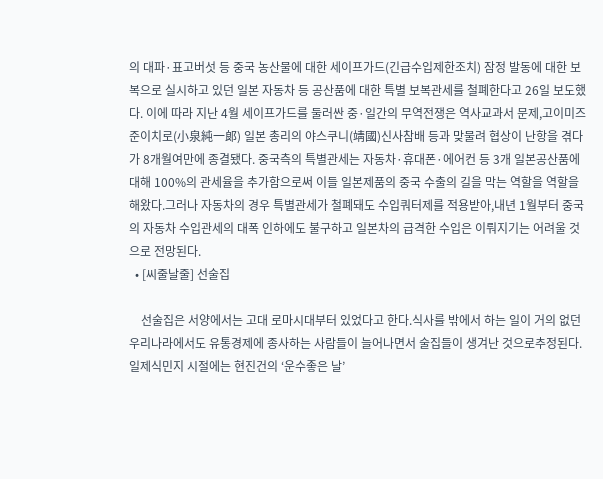의 대파·표고버섯 등 중국 농산물에 대한 세이프가드(긴급수입제한조치) 잠정 발동에 대한 보복으로 실시하고 있던 일본 자동차 등 공산품에 대한 특별 보복관세를 철폐한다고 26일 보도했다. 이에 따라 지난 4월 세이프가드를 둘러싼 중·일간의 무역전쟁은 역사교과서 문제,고이미즈 준이치로(小泉純一郞) 일본 총리의 야스쿠니(靖國)신사참배 등과 맞물려 협상이 난항을 겪다가 8개월여만에 종결됐다. 중국측의 특별관세는 자동차·휴대폰·에어컨 등 3개 일본공산품에 대해 100%의 관세율을 추가함으로써 이들 일본제품의 중국 수출의 길을 막는 역할을 역할을 해왔다.그러나 자동차의 경우 특별관세가 철폐돼도 수입쿼터제를 적용받아,내년 1월부터 중국의 자동차 수입관세의 대폭 인하에도 불구하고 일본차의 급격한 수입은 이뤄지기는 어려울 것으로 전망된다.
  • [씨줄날줄] 선술집

    선술집은 서양에서는 고대 로마시대부터 있었다고 한다.식사를 밖에서 하는 일이 거의 없던 우리나라에서도 유통경제에 종사하는 사람들이 늘어나면서 술집들이 생겨난 것으로추정된다.일제식민지 시절에는 현진건의 ‘운수좋은 날’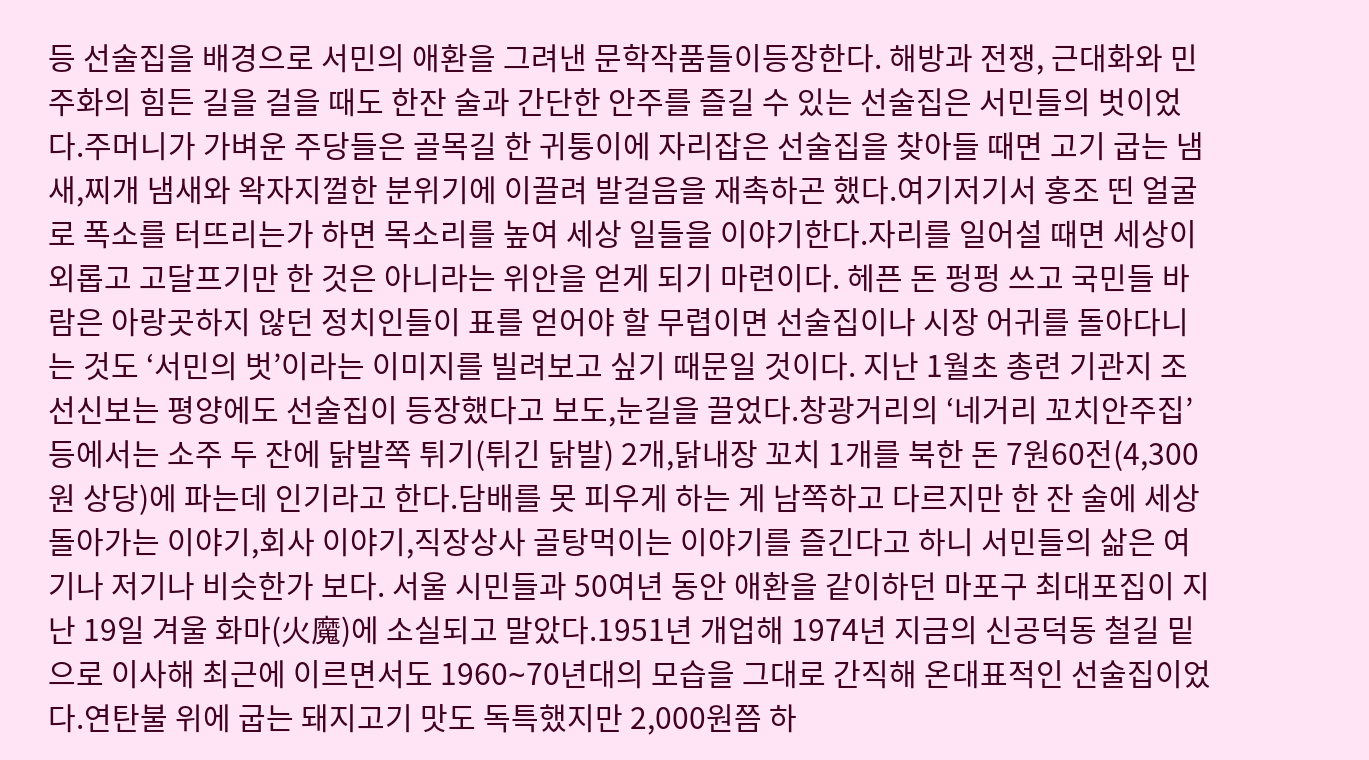등 선술집을 배경으로 서민의 애환을 그려낸 문학작품들이등장한다. 해방과 전쟁, 근대화와 민주화의 힘든 길을 걸을 때도 한잔 술과 간단한 안주를 즐길 수 있는 선술집은 서민들의 벗이었다.주머니가 가벼운 주당들은 골목길 한 귀퉁이에 자리잡은 선술집을 찾아들 때면 고기 굽는 냄새,찌개 냄새와 왁자지껄한 분위기에 이끌려 발걸음을 재촉하곤 했다.여기저기서 홍조 띤 얼굴로 폭소를 터뜨리는가 하면 목소리를 높여 세상 일들을 이야기한다.자리를 일어설 때면 세상이 외롭고 고달프기만 한 것은 아니라는 위안을 얻게 되기 마련이다. 헤픈 돈 펑펑 쓰고 국민들 바람은 아랑곳하지 않던 정치인들이 표를 얻어야 할 무렵이면 선술집이나 시장 어귀를 돌아다니는 것도 ‘서민의 벗’이라는 이미지를 빌려보고 싶기 때문일 것이다. 지난 1월초 총련 기관지 조선신보는 평양에도 선술집이 등장했다고 보도,눈길을 끌었다.창광거리의 ‘네거리 꼬치안주집’ 등에서는 소주 두 잔에 닭발쪽 튀기(튀긴 닭발) 2개,닭내장 꼬치 1개를 북한 돈 7원60전(4,300원 상당)에 파는데 인기라고 한다.담배를 못 피우게 하는 게 남쪽하고 다르지만 한 잔 술에 세상 돌아가는 이야기,회사 이야기,직장상사 골탕먹이는 이야기를 즐긴다고 하니 서민들의 삶은 여기나 저기나 비슷한가 보다. 서울 시민들과 50여년 동안 애환을 같이하던 마포구 최대포집이 지난 19일 겨울 화마(火魔)에 소실되고 말았다.1951년 개업해 1974년 지금의 신공덕동 철길 밑으로 이사해 최근에 이르면서도 1960∼70년대의 모습을 그대로 간직해 온대표적인 선술집이었다.연탄불 위에 굽는 돼지고기 맛도 독특했지만 2,000원쯤 하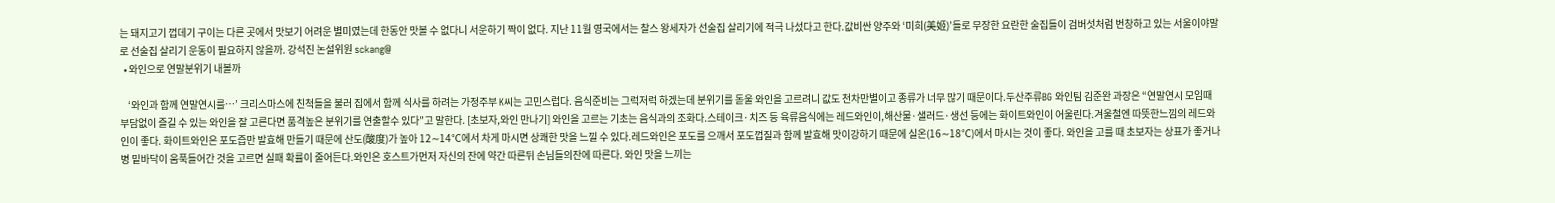는 돼지고기 껍데기 구이는 다른 곳에서 맛보기 어려운 별미였는데 한동안 맛볼 수 없다니 서운하기 짝이 없다. 지난 11월 영국에서는 찰스 왕세자가 선술집 살리기에 적극 나섰다고 한다.값비싼 양주와 ‘미희(美姬)’들로 무장한 요란한 술집들이 검버섯처럼 번창하고 있는 서울이야말로 선술집 살리기 운동이 필요하지 않을까. 강석진 논설위원 sckang@
  • 와인으로 연말분위기 내볼까

    ‘와인과 함께 연말연시를…’ 크리스마스에 친척들을 불러 집에서 함께 식사를 하려는 가정주부 K씨는 고민스럽다. 음식준비는 그럭저럭 하겠는데 분위기를 돋울 와인을 고르려니 값도 천차만별이고 종류가 너무 많기 때문이다.두산주류BG 와인팀 김준완 과장은 “연말연시 모임때 부담없이 즐길 수 있는 와인을 잘 고른다면 품격높은 분위기를 연출할수 있다”고 말한다. [초보자,와인 만나기] 와인을 고르는 기초는 음식과의 조화다.스테이크·치즈 등 육류음식에는 레드와인이,해산물·샐러드·생선 등에는 화이트와인이 어울린다.겨울철엔 따뜻한느낌의 레드와인이 좋다. 화이트와인은 포도즙만 발효해 만들기 때문에 산도(酸度)가 높아 12∼14℃에서 차게 마시면 상쾌한 맛을 느낄 수 있다.레드와인은 포도를 으깨서 포도껍질과 함께 발효해 맛이강하기 때문에 실온(16∼18℃)에서 마시는 것이 좋다. 와인을 고를 때 초보자는 상표가 좋거나 병 밑바닥이 움푹들어간 것을 고르면 실패 확률이 줄어든다.와인은 호스트가먼저 자신의 잔에 약간 따른뒤 손님들의잔에 따른다. 와인 맛을 느끼는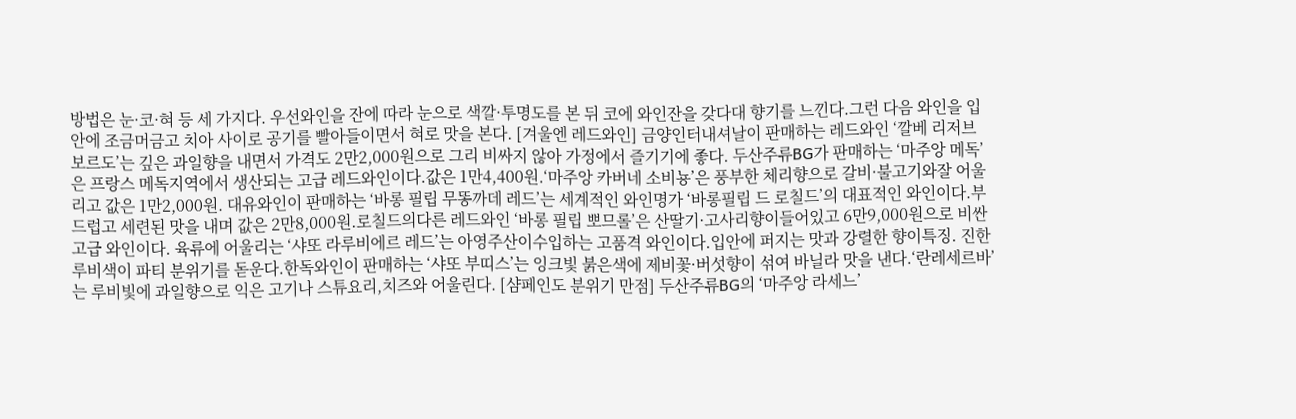방법은 눈·코·혀 등 세 가지다. 우선와인을 잔에 따라 눈으로 색깔·투명도를 본 뒤 코에 와인잔을 갖다대 향기를 느낀다.그런 다음 와인을 입안에 조금머금고 치아 사이로 공기를 빨아들이면서 혀로 맛을 본다. [겨울엔 레드와인] 금양인터내셔날이 판매하는 레드와인 ‘깔베 리저브 보르도’는 깊은 과일향을 내면서 가격도 2만2,000원으로 그리 비싸지 않아 가정에서 즐기기에 좋다. 두산주류BG가 판매하는 ‘마주앙 메독’은 프랑스 메독지역에서 생산되는 고급 레드와인이다.값은 1만4,400원.‘마주앙 카버네 소비뇽’은 풍부한 체리향으로 갈비·불고기와잘 어울리고 값은 1만2,000원. 대유와인이 판매하는 ‘바롱 필립 무똥까데 레드’는 세계적인 와인명가 ‘바롱필립 드 로칠드’의 대표적인 와인이다.부드럽고 세련된 맛을 내며 값은 2만8,000원.로칠드의다른 레드와인 ‘바롱 필립 뽀므롤’은 산딸기·고사리향이들어있고 6만9,000원으로 비싼 고급 와인이다. 육류에 어울리는 ‘샤또 라루비에르 레드’는 아영주산이수입하는 고품격 와인이다.입안에 퍼지는 맛과 강렬한 향이특징. 진한 루비색이 파티 분위기를 돋운다.한독와인이 판매하는 ‘샤또 부띠스’는 잉크빛 붉은색에 제비꽃·버섯향이 섞여 바닐라 맛을 낸다.‘란레세르바’는 루비빛에 과일향으로 익은 고기나 스튜요리,치즈와 어울린다. [샴페인도 분위기 만점] 두산주류BG의 ‘마주앙 라세느’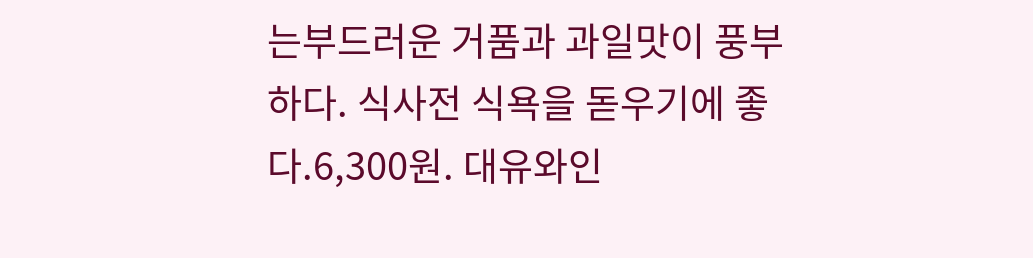는부드러운 거품과 과일맛이 풍부하다. 식사전 식욕을 돋우기에 좋다.6,300원. 대유와인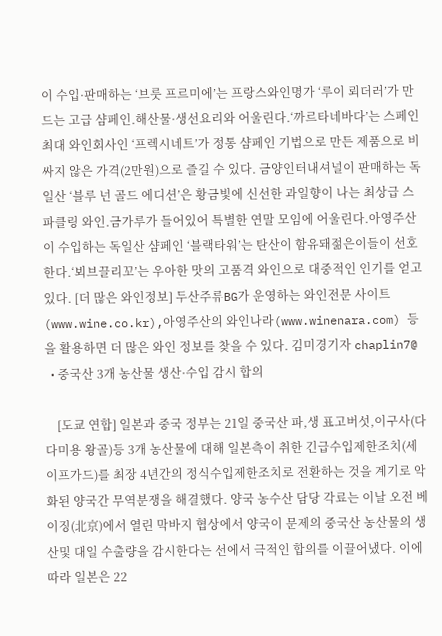이 수입·판매하는 ‘브룻 프르미에’는 프랑스와인명가 ‘루이 뢰더러’가 만드는 고급 샴페인.해산물·생선요리와 어울린다.‘까르타네바다’는 스페인 최대 와인회사인 ‘프렉시네트’가 정통 샴페인 기법으로 만든 제품으로 비싸지 않은 가격(2만원)으로 즐길 수 있다. 금양인터내셔널이 판매하는 독일산 ‘블루 넌 골드 에디션’은 황금빛에 신선한 과일향이 나는 최상급 스파클링 와인.금가루가 들어있어 특별한 연말 모임에 어울린다.아영주산이 수입하는 독일산 샴페인 ‘블랙타워’는 탄산이 함유돼젊은이들이 선호한다.‘뵈브끌리꼬’는 우아한 맛의 고품격 와인으로 대중적인 인기를 얻고 있다. [더 많은 와인정보] 두산주류BG가 운영하는 와인전문 사이트(www.wine.co.kr),아영주산의 와인나라(www.winenara.com) 등을 활용하면 더 많은 와인 정보를 찾을 수 있다. 김미경기자 chaplin7@
  • 중국산 3개 농산물 생산·수입 감시 합의

    [도쿄 연합] 일본과 중국 정부는 21일 중국산 파,생 표고버섯,이구사(다다미용 왕골)등 3개 농산물에 대해 일본측이 취한 긴급수입제한조치(세이프가드)를 최장 4년간의 정식수입제한조치로 전환하는 것을 계기로 악화된 양국간 무역분쟁을 해결했다. 양국 농수산 담당 각료는 이날 오전 베이징(北京)에서 열린 막바지 협상에서 양국이 문제의 중국산 농산물의 생산및 대일 수출량을 감시한다는 선에서 극적인 합의를 이끌어냈다. 이에 따라 일본은 22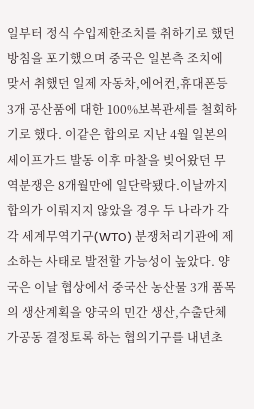일부터 정식 수입제한조치를 취하기로 했던 방침을 포기했으며 중국은 일본측 조치에 맞서 취했던 일제 자동차,에어컨,휴대폰등 3개 공산품에 대한 100%보복관세를 철회하기로 했다. 이같은 합의로 지난 4월 일본의 세이프가드 발동 이후 마찰을 빚어왔던 무역분쟁은 8개월만에 일단락됐다.이날까지합의가 이뤄지지 않았을 경우 두 나라가 각각 세계무역기구(WTO) 분쟁처리기관에 제소하는 사태로 발전할 가능성이 높았다. 양국은 이날 협상에서 중국산 농산물 3개 품목의 생산계획을 양국의 민간 생산,수출단체가공동 결정토록 하는 협의기구를 내년초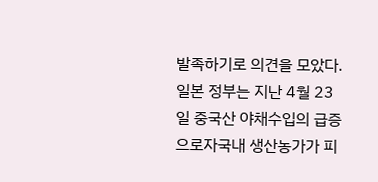발족하기로 의견을 모았다. 일본 정부는 지난 4월 23일 중국산 야채수입의 급증으로자국내 생산농가가 피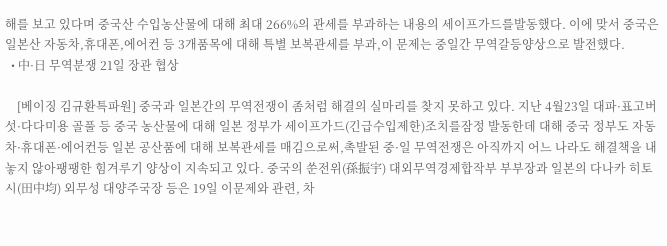해를 보고 있다며 중국산 수입농산물에 대해 최대 266%의 관세를 부과하는 내용의 세이프가드를발동했다. 이에 맞서 중국은 일본산 자동차,휴대폰,에어컨 등 3개품목에 대해 특별 보복관세를 부과,이 문제는 중일간 무역갈등양상으로 발전했다.
  • 中·日 무역분쟁 21일 장관 협상

    [베이징 김규환특파원] 중국과 일본간의 무역전쟁이 좀처럼 해결의 실마리를 찾지 못하고 있다. 지난 4월23일 대파·표고버섯·다다미용 골풀 등 중국 농산물에 대해 일본 정부가 세이프가드(긴급수입제한)조치를잠정 발동한데 대해 중국 정부도 자동차·휴대폰·에어컨등 일본 공산품에 대해 보복관세를 매김으로써,촉발된 중·일 무역전쟁은 아직까지 어느 나라도 해결책을 내놓지 않아팽팽한 힘겨루기 양상이 지속되고 있다. 중국의 쑨전위(孫振宇) 대외무역경제합작부 부부장과 일본의 다나카 히토시(田中均) 외무성 대양주국장 등은 19일 이문제와 관련, 차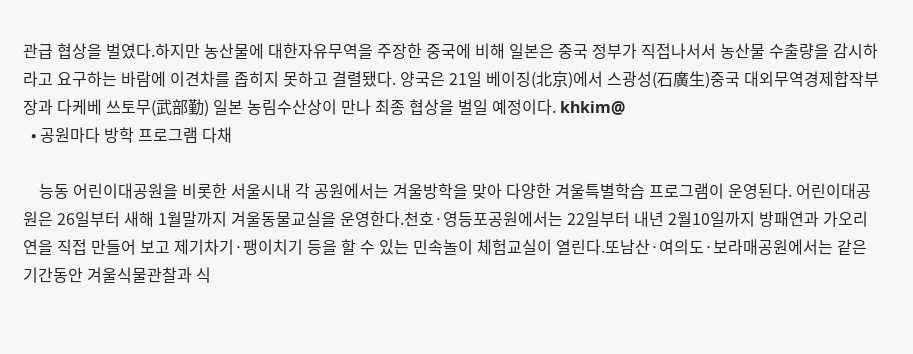관급 협상을 벌였다.하지만 농산물에 대한자유무역을 주장한 중국에 비해 일본은 중국 정부가 직접나서서 농산물 수출량을 감시하라고 요구하는 바람에 이견차를 좁히지 못하고 결렬됐다. 양국은 21일 베이징(北京)에서 스광성(石廣生)중국 대외무역경제합작부장과 다케베 쓰토무(武部勤) 일본 농림수산상이 만나 최종 협상을 벌일 예정이다. khkim@
  • 공원마다 방학 프로그램 다채

    능동 어린이대공원을 비롯한 서울시내 각 공원에서는 겨울방학을 맞아 다양한 겨울특별학습 프로그램이 운영된다. 어린이대공원은 26일부터 새해 1월말까지 겨울동물교실을 운영한다.천호·영등포공원에서는 22일부터 내년 2월10일까지 방패연과 가오리연을 직접 만들어 보고 제기차기·팽이치기 등을 할 수 있는 민속놀이 체험교실이 열린다.또남산·여의도·보라매공원에서는 같은 기간동안 겨울식물관찰과 식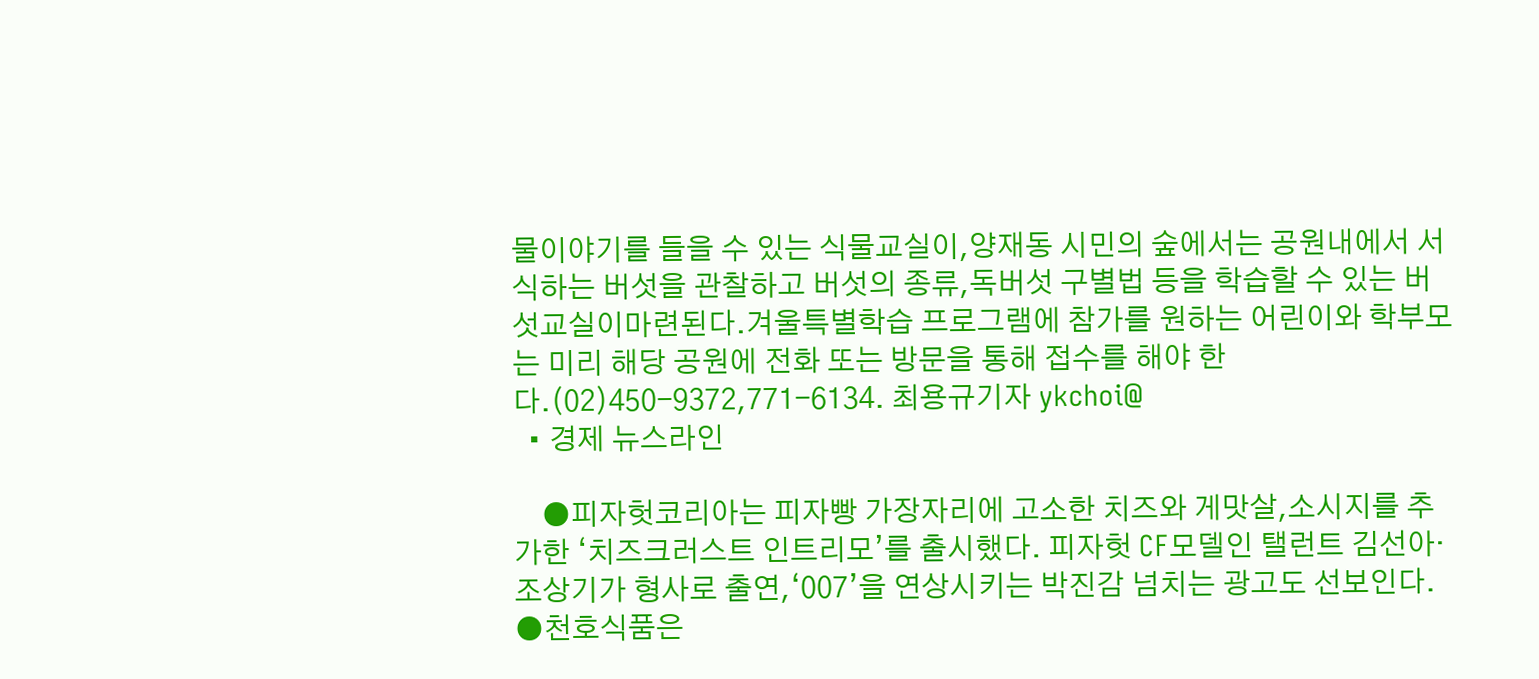물이야기를 들을 수 있는 식물교실이,양재동 시민의 숲에서는 공원내에서 서식하는 버섯을 관찰하고 버섯의 종류,독버섯 구별법 등을 학습할 수 있는 버섯교실이마련된다.겨울특별학습 프로그램에 참가를 원하는 어린이와 학부모는 미리 해당 공원에 전화 또는 방문을 통해 접수를 해야 한다.(02)450-9372,771-6134. 최용규기자 ykchoi@
  • 경제 뉴스라인

    ●피자헛코리아는 피자빵 가장자리에 고소한 치즈와 게맛살,소시지를 추가한 ‘치즈크러스트 인트리모’를 출시했다. 피자헛 CF모델인 탤런트 김선아·조상기가 형사로 출연,‘007’을 연상시키는 박진감 넘치는 광고도 선보인다. ●천호식품은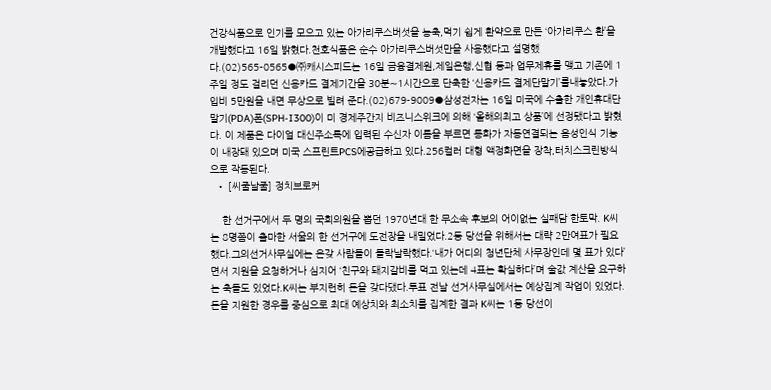건강식품으로 인기를 모으고 있는 아가리쿠스버섯을 농축,먹기 쉽게 환약으로 만든 ‘아가리쿠스 환’을 개발했다고 16일 밝혔다.천호식품은 순수 아가리쿠스버섯만을 사용했다고 설명했다.(02)565-0565●㈜캐시스피드는 16일 금융결제원,제일은행,신협 등과 업무제휴를 맺고 기존에 1주일 정도 걸리던 신용카드 결제기간을 30분∼1시간으로 단축한 ‘신용카드 결제단말기’를내놓았다.가입비 5만원을 내면 무상으로 빌려 준다.(02)679-9009●삼성전자는 16일 미국에 수출한 개인휴대단말기(PDA)폰(SPH-I300)이 미 경제주간지 비즈니스위크에 의해 ‘올해의최고 상품’에 선정됐다고 밝혔다. 이 제품은 다이얼 대신주소록에 입력된 수신자 이름을 부르면 통화가 자동연결되는 음성인식 기능이 내장돼 있으며 미국 스프린트PCS에공급하고 있다.256컬러 대형 액정화면을 장착,터치스크린방식으로 작동된다.
  • [씨줄날줄] 정치브로커

    한 선거구에서 두 명의 국회의원을 뽑던 1970년대 한 무소속 후보의 어이없는 실패담 한토막. K씨는 8명쯤이 출마한 서울의 한 선거구에 도전장을 내밀었다.2등 당선을 위해서는 대략 2만여표가 필요했다.그의선거사무실에는 온갖 사람들이 들락날락했다.‘내가 어디의 청년단체 사무장인데 몇 표가 있다’면서 지원을 요청하거나 심지어 ‘친구와 돼지갈비를 먹고 있는데 4표는 확실하다’며 술값 계산을 요구하는 축들도 있었다.K씨는 부지런히 돈을 갖다댔다.투표 전날 선거사무실에서는 예상집계 작업이 있었다.돈을 지원한 경우를 중심으로 최대 예상치와 최소치를 집계한 결과 K씨는 1등 당선이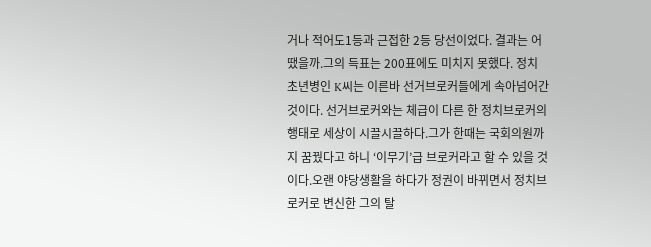거나 적어도1등과 근접한 2등 당선이었다. 결과는 어땠을까.그의 득표는 200표에도 미치지 못했다. 정치 초년병인 K씨는 이른바 선거브로커들에게 속아넘어간 것이다. 선거브로커와는 체급이 다른 한 정치브로커의 행태로 세상이 시끌시끌하다.그가 한때는 국회의원까지 꿈꿨다고 하니 ‘이무기’급 브로커라고 할 수 있을 것이다.오랜 야당생활을 하다가 정권이 바뀌면서 정치브로커로 변신한 그의 탈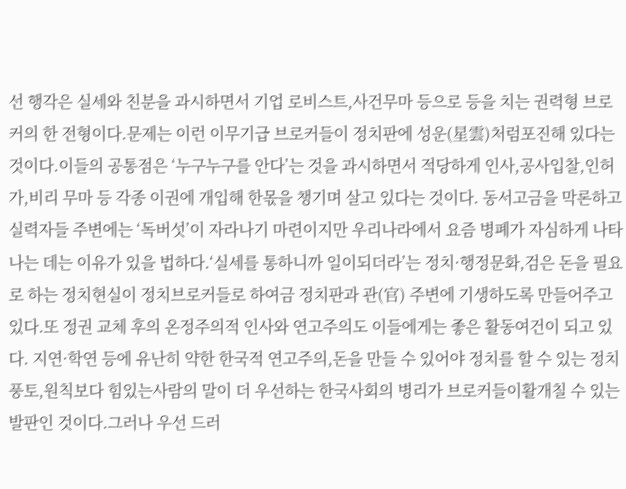선 행각은 실세와 친분을 과시하면서 기업 로비스트,사건무마 등으로 등을 치는 권력형 브로커의 한 전형이다.문제는 이런 이무기급 브로커들이 정치판에 성운(星雲)처럼포진해 있다는 것이다.이들의 공통점은 ‘누구누구를 안다’는 것을 과시하면서 적당하게 인사,공사입찰,인허가,비리 무마 등 각종 이권에 개입해 한몫을 챙기며 살고 있다는 것이다. 동서고금을 막론하고 실력자들 주변에는 ‘독버섯’이 자라나기 마련이지만 우리나라에서 요즘 병폐가 자심하게 나타나는 데는 이유가 있을 법하다.‘실세를 통하니까 일이되더라’는 정치·행정문화,검은 돈을 필요로 하는 정치현실이 정치브로커들로 하여금 정치판과 관(官) 주변에 기생하도록 만들어주고 있다.또 정권 교체 후의 온정주의적 인사와 연고주의도 이들에게는 좋은 활동여건이 되고 있다. 지연·학연 등에 유난히 약한 한국적 연고주의,돈을 만들 수 있어야 정치를 할 수 있는 정치풍토,원칙보다 힘있는사람의 말이 더 우선하는 한국사회의 병리가 브로커들이활개칠 수 있는 발판인 것이다.그러나 우선 드러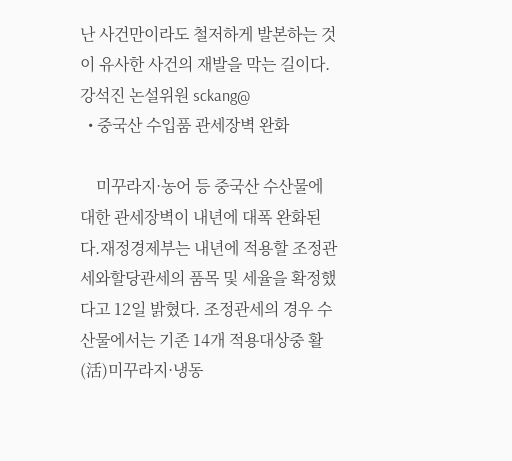난 사건만이라도 철저하게 발본하는 것이 유사한 사건의 재발을 막는 길이다. 강석진 논설위원 sckang@
  • 중국산 수입품 관세장벽 완화

    미꾸라지·농어 등 중국산 수산물에 대한 관세장벽이 내년에 대폭 완화된다.재정경제부는 내년에 적용할 조정관세와할당관세의 품목 및 세율을 확정했다고 12일 밝혔다. 조정관세의 경우 수산물에서는 기존 14개 적용대상중 활(活)미꾸라지·냉동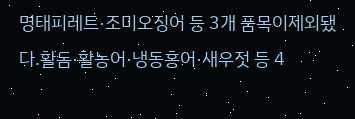명태피레트·조미오징어 등 3개 품목이제외됐다.활돔·활농어·냉동홍어·새우젓 등 4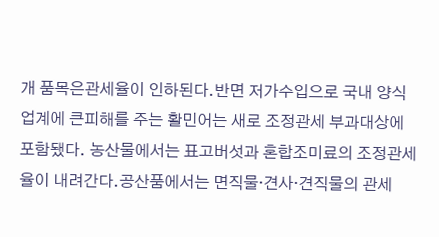개 품목은관세율이 인하된다.반면 저가수입으로 국내 양식업계에 큰피해를 주는 활민어는 새로 조정관세 부과대상에 포함됐다. 농산물에서는 표고버섯과 혼합조미료의 조정관세율이 내려간다.공산품에서는 면직물·견사·견직물의 관세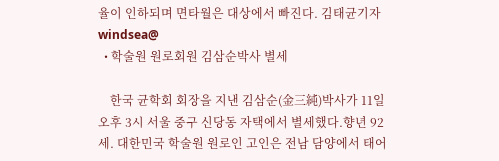율이 인하되며 면타월은 대상에서 빠진다. 김태균기자 windsea@
  • 학술원 원로회원 김삼순박사 별세

    한국 균학회 회장을 지낸 김삼순(金三純)박사가 11일 오후 3시 서울 중구 신당동 자택에서 별세했다.향년 92세. 대한민국 학술원 원로인 고인은 전남 담양에서 태어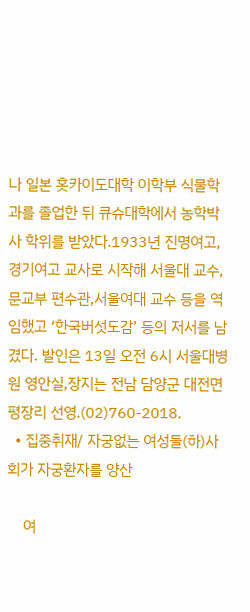나 일본 홋카이도대학 이학부 식물학과를 졸업한 뒤 큐슈대학에서 농학박사 학위를 받았다.1933년 진명여고,경기여고 교사로 시작해 서울대 교수,문교부 편수관,서울여대 교수 등을 역임했고 ‘한국버섯도감’ 등의 저서를 남겼다. 발인은 13일 오전 6시 서울대병원 영안실,장지는 전남 담양군 대전면 평장리 선영.(02)760-2018.
  • 집중취재/ 자궁없는 여성들(하)사회가 자궁환자를 양산

    여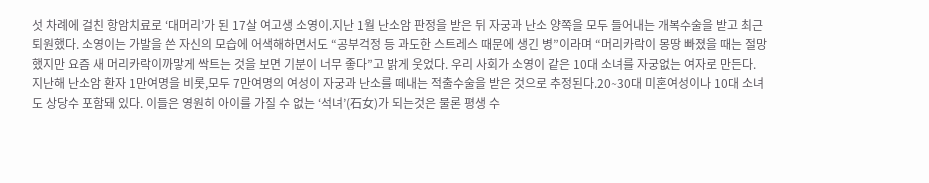섯 차례에 걸친 항암치료로 ‘대머리’가 된 17살 여고생 소영이.지난 1월 난소암 판정을 받은 뒤 자궁과 난소 양쪽을 모두 들어내는 개복수술을 받고 최근 퇴원했다. 소영이는 가발을 쓴 자신의 모습에 어색해하면서도 “공부걱정 등 과도한 스트레스 때문에 생긴 병”이라며 “머리카락이 몽땅 빠졌을 때는 절망했지만 요즘 새 머리카락이까맣게 싹트는 것을 보면 기분이 너무 좋다”고 밝게 웃었다. 우리 사회가 소영이 같은 10대 소녀를 자궁없는 여자로 만든다. 지난해 난소암 환자 1만여명을 비롯,모두 7만여명의 여성이 자궁과 난소를 떼내는 적출수술을 받은 것으로 추정된다.20∼30대 미혼여성이나 10대 소녀도 상당수 포함돼 있다. 이들은 영원히 아이를 가질 수 없는 ‘석녀’(石女)가 되는것은 물론 평생 수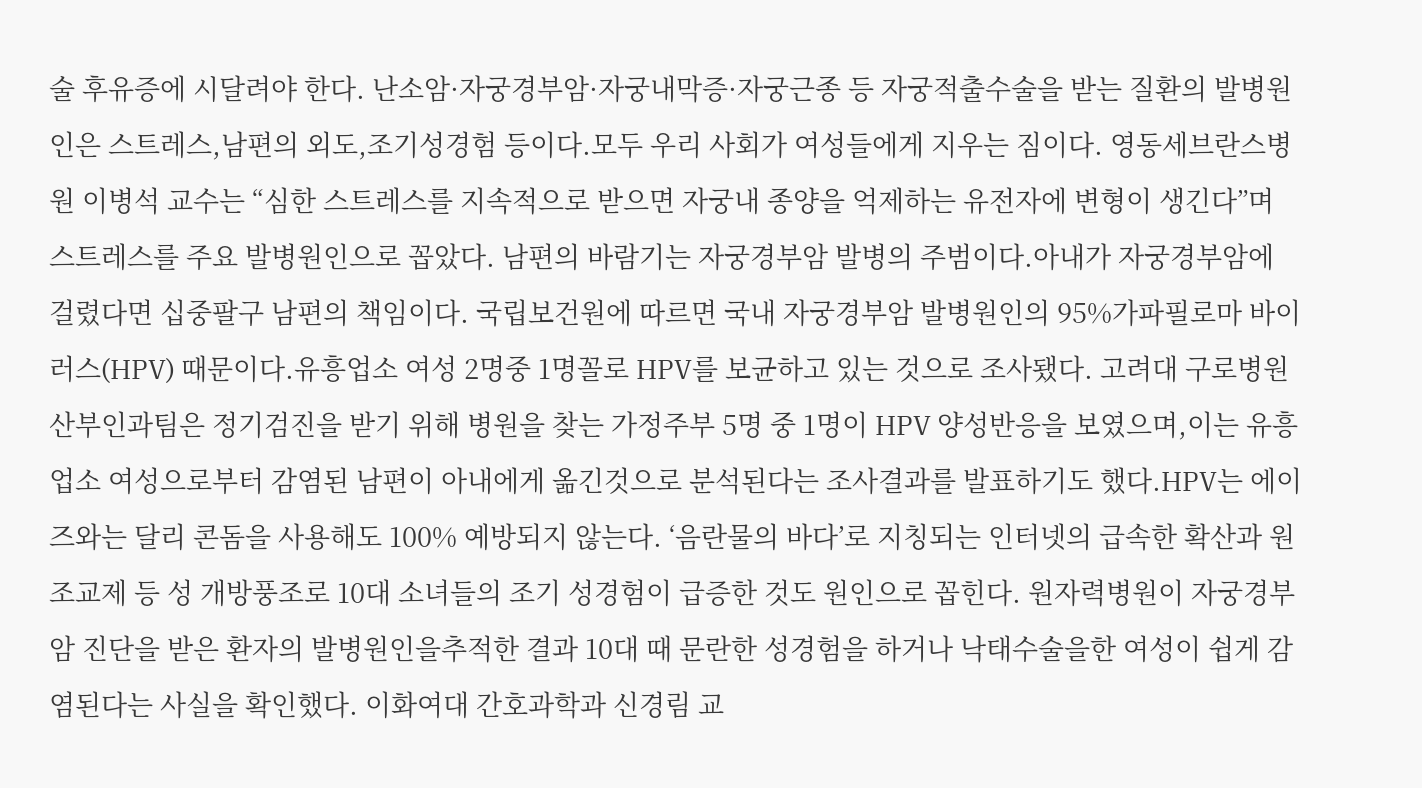술 후유증에 시달려야 한다. 난소암·자궁경부암·자궁내막증·자궁근종 등 자궁적출수술을 받는 질환의 발병원인은 스트레스,남편의 외도,조기성경험 등이다.모두 우리 사회가 여성들에게 지우는 짐이다. 영동세브란스병원 이병석 교수는 “심한 스트레스를 지속적으로 받으면 자궁내 종양을 억제하는 유전자에 변형이 생긴다”며 스트레스를 주요 발병원인으로 꼽았다. 남편의 바람기는 자궁경부암 발병의 주범이다.아내가 자궁경부암에 걸렸다면 십중팔구 남편의 책임이다. 국립보건원에 따르면 국내 자궁경부암 발병원인의 95%가파필로마 바이러스(HPV) 때문이다.유흥업소 여성 2명중 1명꼴로 HPV를 보균하고 있는 것으로 조사됐다. 고려대 구로병원 산부인과팀은 정기검진을 받기 위해 병원을 찾는 가정주부 5명 중 1명이 HPV 양성반응을 보였으며,이는 유흥업소 여성으로부터 감염된 남편이 아내에게 옮긴것으로 분석된다는 조사결과를 발표하기도 했다.HPV는 에이즈와는 달리 콘돔을 사용해도 100% 예방되지 않는다. ‘음란물의 바다’로 지칭되는 인터넷의 급속한 확산과 원조교제 등 성 개방풍조로 10대 소녀들의 조기 성경험이 급증한 것도 원인으로 꼽힌다. 원자력병원이 자궁경부암 진단을 받은 환자의 발병원인을추적한 결과 10대 때 문란한 성경험을 하거나 낙태수술을한 여성이 쉽게 감염된다는 사실을 확인했다. 이화여대 간호과학과 신경림 교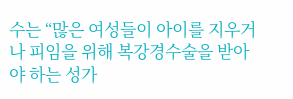수는 “많은 여성들이 아이를 지우거나 피임을 위해 복강경수술을 받아야 하는 성가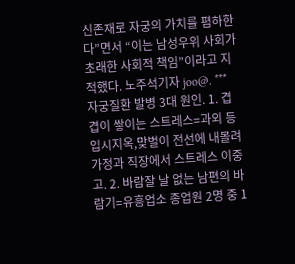신존재로 자궁의 가치를 폄하한다”면서 “이는 남성우위 사회가 초래한 사회적 책임”이라고 지적했다. 노주석기자 joo@. *** 자궁질환 발병 3대 원인. 1. 겹겹이 쌓이는 스트레스=과외 등 입시지옥,맞벌이 전선에 내몰려 가정과 직장에서 스트레스 이중고. 2. 바람잘 날 없는 남편의 바람기=유흥업소 종업원 2명 중 1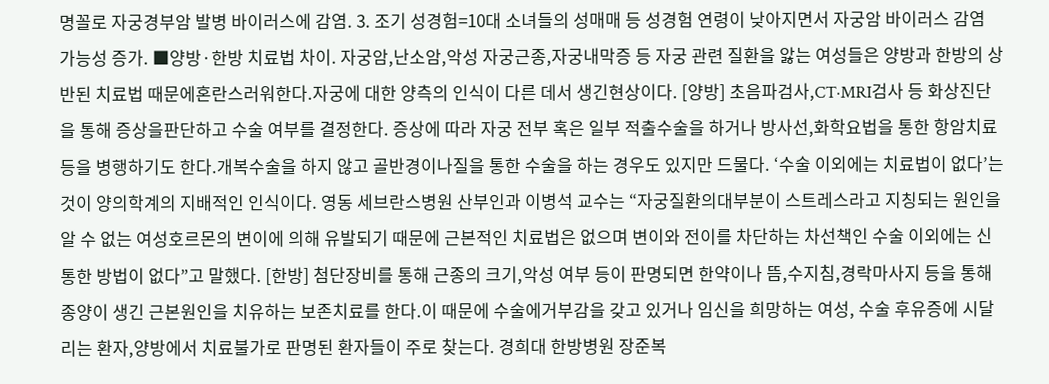명꼴로 자궁경부암 발병 바이러스에 감염. 3. 조기 성경험=10대 소녀들의 성매매 등 성경험 연령이 낮아지면서 자궁암 바이러스 감염 가능성 증가. ■양방·한방 치료법 차이. 자궁암,난소암,악성 자궁근종,자궁내막증 등 자궁 관련 질환을 앓는 여성들은 양방과 한방의 상반된 치료법 때문에혼란스러워한다.자궁에 대한 양측의 인식이 다른 데서 생긴현상이다. [양방] 초음파검사,CT·MRI검사 등 화상진단을 통해 증상을판단하고 수술 여부를 결정한다. 증상에 따라 자궁 전부 혹은 일부 적출수술을 하거나 방사선,화학요법을 통한 항암치료 등을 병행하기도 한다.개복수술을 하지 않고 골반경이나질을 통한 수술을 하는 경우도 있지만 드물다. ‘수술 이외에는 치료법이 없다’는 것이 양의학계의 지배적인 인식이다. 영동 세브란스병원 산부인과 이병석 교수는 “자궁질환의대부분이 스트레스라고 지칭되는 원인을 알 수 없는 여성호르몬의 변이에 의해 유발되기 때문에 근본적인 치료법은 없으며 변이와 전이를 차단하는 차선책인 수술 이외에는 신통한 방법이 없다”고 말했다. [한방] 첨단장비를 통해 근종의 크기,악성 여부 등이 판명되면 한약이나 뜸,수지침,경락마사지 등을 통해 종양이 생긴 근본원인을 치유하는 보존치료를 한다.이 때문에 수술에거부감을 갖고 있거나 임신을 희망하는 여성, 수술 후유증에 시달리는 환자,양방에서 치료불가로 판명된 환자들이 주로 찾는다. 경희대 한방병원 장준복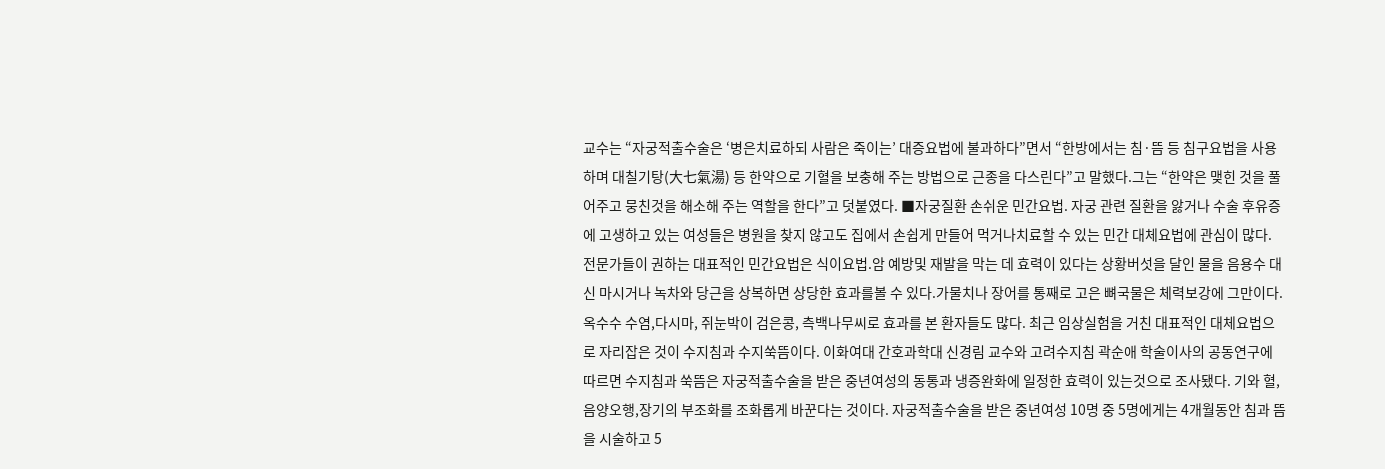교수는 “자궁적출수술은 ‘병은치료하되 사람은 죽이는’ 대증요법에 불과하다”면서 “한방에서는 침·뜸 등 침구요법을 사용하며 대칠기탕(大七氣湯) 등 한약으로 기혈을 보충해 주는 방법으로 근종을 다스린다”고 말했다.그는 “한약은 맺힌 것을 풀어주고 뭉친것을 해소해 주는 역할을 한다”고 덧붙였다. ■자궁질환 손쉬운 민간요법. 자궁 관련 질환을 앓거나 수술 후유증에 고생하고 있는 여성들은 병원을 찾지 않고도 집에서 손쉽게 만들어 먹거나치료할 수 있는 민간 대체요법에 관심이 많다. 전문가들이 권하는 대표적인 민간요법은 식이요법.암 예방및 재발을 막는 데 효력이 있다는 상황버섯을 달인 물을 음용수 대신 마시거나 녹차와 당근을 상복하면 상당한 효과를볼 수 있다.가물치나 장어를 통째로 고은 뼈국물은 체력보강에 그만이다.옥수수 수염,다시마, 쥐눈박이 검은콩, 측백나무씨로 효과를 본 환자들도 많다. 최근 임상실험을 거친 대표적인 대체요법으로 자리잡은 것이 수지침과 수지쑥뜸이다. 이화여대 간호과학대 신경림 교수와 고려수지침 곽순애 학술이사의 공동연구에 따르면 수지침과 쑥뜸은 자궁적출수술을 받은 중년여성의 동통과 냉증완화에 일정한 효력이 있는것으로 조사됐다. 기와 혈,음양오행,장기의 부조화를 조화롭게 바꾼다는 것이다. 자궁적출수술을 받은 중년여성 10명 중 5명에게는 4개월동안 침과 뜸을 시술하고 5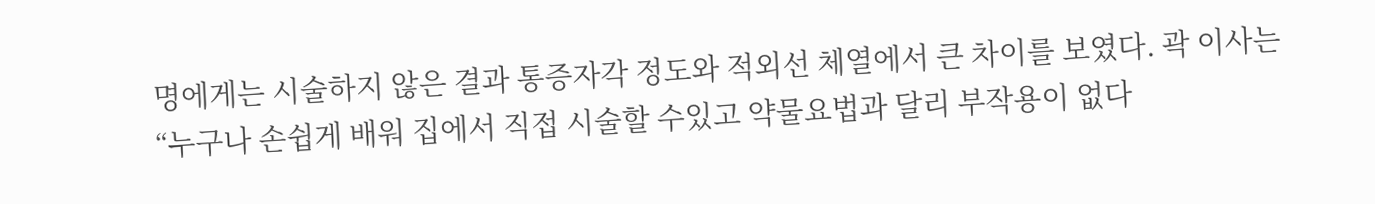명에게는 시술하지 않은 결과 통증자각 정도와 적외선 체열에서 큰 차이를 보였다. 곽 이사는 “누구나 손쉽게 배워 집에서 직접 시술할 수있고 약물요법과 달리 부작용이 없다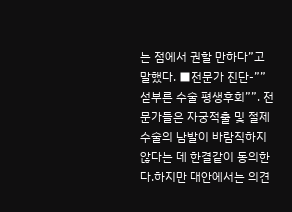는 점에서 권할 만하다”고 말했다. ■전문가 진단-””섣부른 수술 평생후회””. 전문가들은 자궁적출 및 절제수술의 남발이 바람직하지 않다는 데 한결같이 동의한다.하지만 대안에서는 의견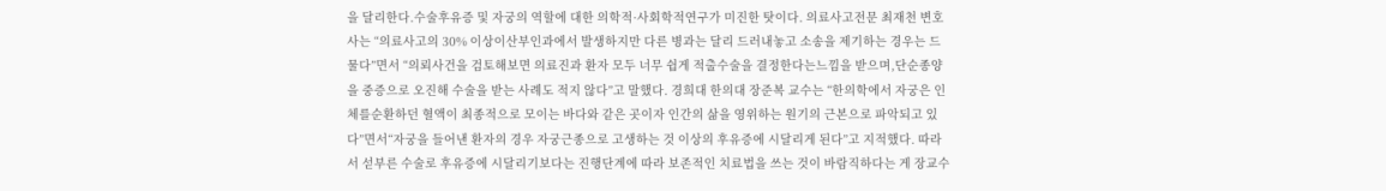을 달리한다.수술후유증 및 자궁의 역할에 대한 의학적·사회학적연구가 미진한 탓이다. 의료사고전문 최재천 변호사는 “의료사고의 30% 이상이산부인과에서 발생하지만 다른 병과는 달리 드러내놓고 소송을 제기하는 경우는 드물다”면서 “의뢰사건을 검토해보면 의료진과 환자 모두 너무 쉽게 적출수술을 결정한다는느낌을 받으며,단순종양을 중증으로 오진해 수술을 받는 사례도 적지 않다”고 말했다. 경희대 한의대 장준복 교수는 “한의학에서 자궁은 인체를순환하던 혈액이 최종적으로 모이는 바다와 같은 곳이자 인간의 삶을 영위하는 원기의 근본으로 파악되고 있다”면서“자궁을 들어낸 환자의 경우 자궁근종으로 고생하는 것 이상의 후유증에 시달리게 된다”고 지적했다. 따라서 섣부른 수술로 후유증에 시달리기보다는 진행단계에 따라 보존적인 치료법을 쓰는 것이 바람직하다는 게 장교수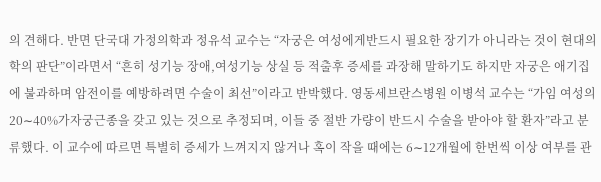의 견해다. 반면 단국대 가정의학과 정유석 교수는 “자궁은 여성에게반드시 필요한 장기가 아니라는 것이 현대의학의 판단”이라면서 “흔히 성기능 장애,여성기능 상실 등 적출후 증세를 과장해 말하기도 하지만 자궁은 애기집에 불과하며 암전이를 예방하려면 수술이 최선”이라고 반박했다. 영동세브란스병원 이병석 교수는 “가임 여성의 20∼40%가자궁근종을 갖고 있는 것으로 추정되며, 이들 중 절반 가량이 반드시 수술을 받아야 할 환자”라고 분류했다. 이 교수에 따르면 특별히 증세가 느껴지지 않거나 혹이 작을 때에는 6∼12개월에 한번씩 이상 여부를 관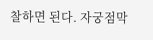찰하면 된다. 자궁점막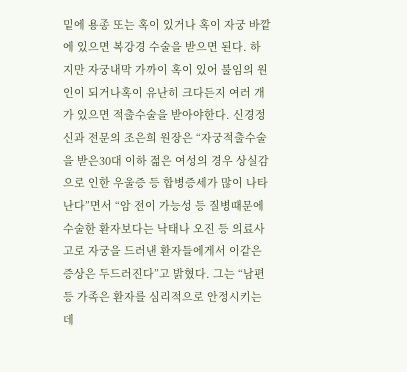밑에 용종 또는 혹이 있거나 혹이 자궁 바깥에 있으면 복강경 수술을 받으면 된다. 하지만 자궁내막 가까이 혹이 있어 불임의 원인이 되거나혹이 유난히 크다든지 여러 개가 있으면 적출수술을 받아야한다. 신경정신과 전문의 조은희 원장은 “자궁적출수술을 받은30대 이하 젊은 여성의 경우 상실감으로 인한 우울증 등 합병증세가 많이 나타난다”면서 “암 전이 가능성 등 질병때문에 수술한 환자보다는 낙태나 오진 등 의료사고로 자궁을 드러낸 환자들에게서 이같은 증상은 두드러진다”고 밝혔다. 그는 “남편 등 가족은 환자를 심리적으로 안정시키는 데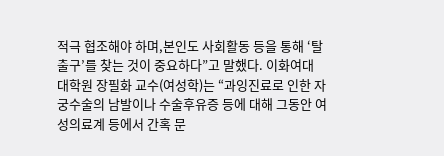적극 협조해야 하며,본인도 사회활동 등을 통해 ‘탈출구’를 찾는 것이 중요하다”고 말했다. 이화여대 대학원 장필화 교수(여성학)는 “과잉진료로 인한 자궁수술의 남발이나 수술후유증 등에 대해 그동안 여성의료계 등에서 간혹 문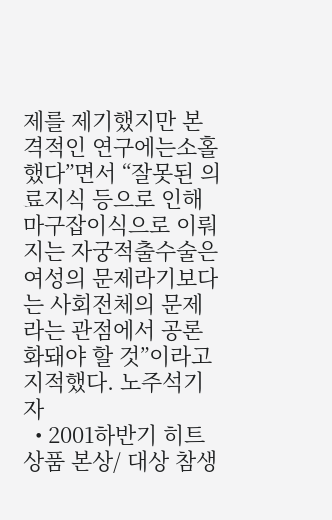제를 제기했지만 본격적인 연구에는소홀했다”면서 “잘못된 의료지식 등으로 인해 마구잡이식으로 이뤄지는 자궁적출수술은 여성의 문제라기보다는 사회전체의 문제라는 관점에서 공론화돼야 할 것”이라고 지적했다. 노주석기자
  • 2001하반기 히트상품 본상/ 대상 참생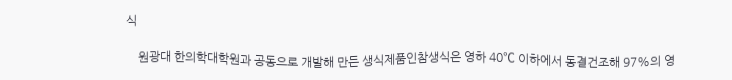식

    원광대 한의학대학원과 공동으로 개발해 만든 생식제품인참생식은 영하 40℃ 이하에서 동결건조해 97%의 영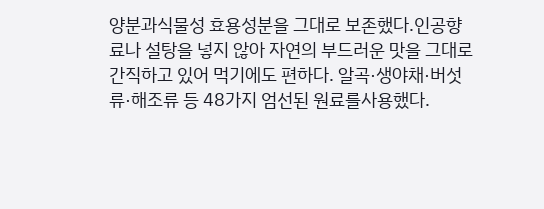양분과식물성 효용성분을 그대로 보존했다.인공향료나 설탕을 넣지 않아 자연의 부드러운 맛을 그대로 간직하고 있어 먹기에도 편하다. 알곡·생야채·버섯류·해조류 등 48가지 엄선된 원료를사용했다.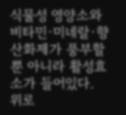식물성 영양소와 비타민·미네랄·향산화제가 풍부할 뿐 아니라 활성효소가 들어있다.
위로